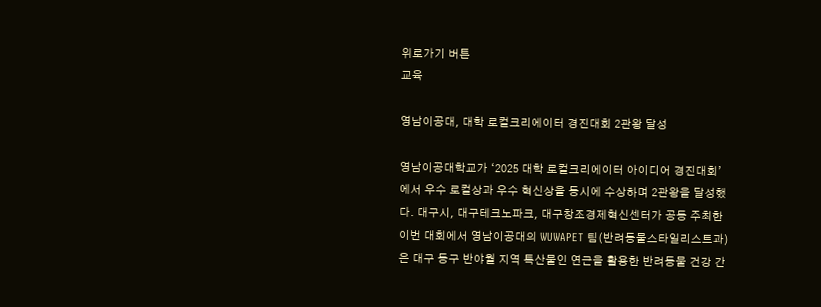위로가기 버튼
교육

영남이공대, 대학 로컬크리에이터 경진대회 2관왕 달성

영남이공대학교가 ‘2025 대학 로컬크리에이터 아이디어 경진대회’에서 우수 로컬상과 우수 혁신상을 동시에 수상하며 2관왕을 달성했다. 대구시, 대구테크노파크, 대구창조경제혁신센터가 공동 주최한 이번 대회에서 영남이공대의 WUWAPET 팀(반려동물스타일리스트과)은 대구 동구 반야월 지역 특산물인 연근을 활용한 반려동물 건강 간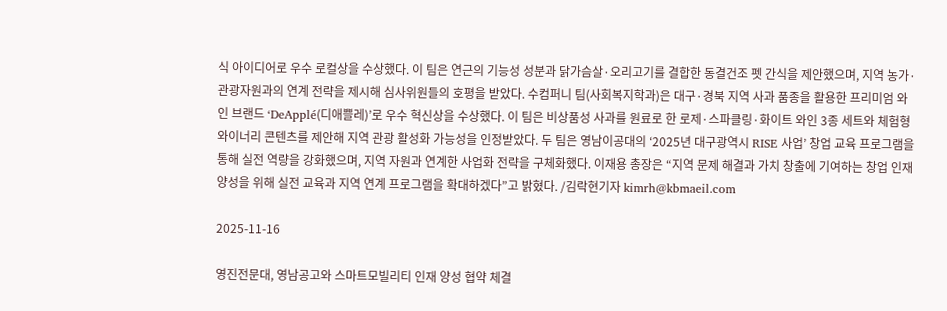식 아이디어로 우수 로컬상을 수상했다. 이 팀은 연근의 기능성 성분과 닭가슴살·오리고기를 결합한 동결건조 펫 간식을 제안했으며, 지역 농가·관광자원과의 연계 전략을 제시해 심사위원들의 호평을 받았다. 수컴퍼니 팀(사회복지학과)은 대구·경북 지역 사과 품종을 활용한 프리미엄 와인 브랜드 ‘DeApplé(디애쁠레)’로 우수 혁신상을 수상했다. 이 팀은 비상품성 사과를 원료로 한 로제·스파클링·화이트 와인 3종 세트와 체험형 와이너리 콘텐츠를 제안해 지역 관광 활성화 가능성을 인정받았다. 두 팀은 영남이공대의 ‘2025년 대구광역시 RISE 사업’ 창업 교육 프로그램을 통해 실전 역량을 강화했으며, 지역 자원과 연계한 사업화 전략을 구체화했다. 이재용 총장은 “지역 문제 해결과 가치 창출에 기여하는 창업 인재 양성을 위해 실전 교육과 지역 연계 프로그램을 확대하겠다”고 밝혔다. /김락현기자 kimrh@kbmaeil.com

2025-11-16

영진전문대, 영남공고와 스마트모빌리티 인재 양성 협약 체결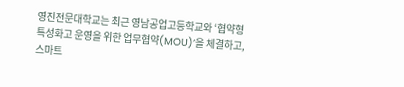영진전문대학교는 최근 영남공업고등학교와 ‘협약형 특성화고 운영을 위한 업무협약(MOU)’을 체결하고, 스마트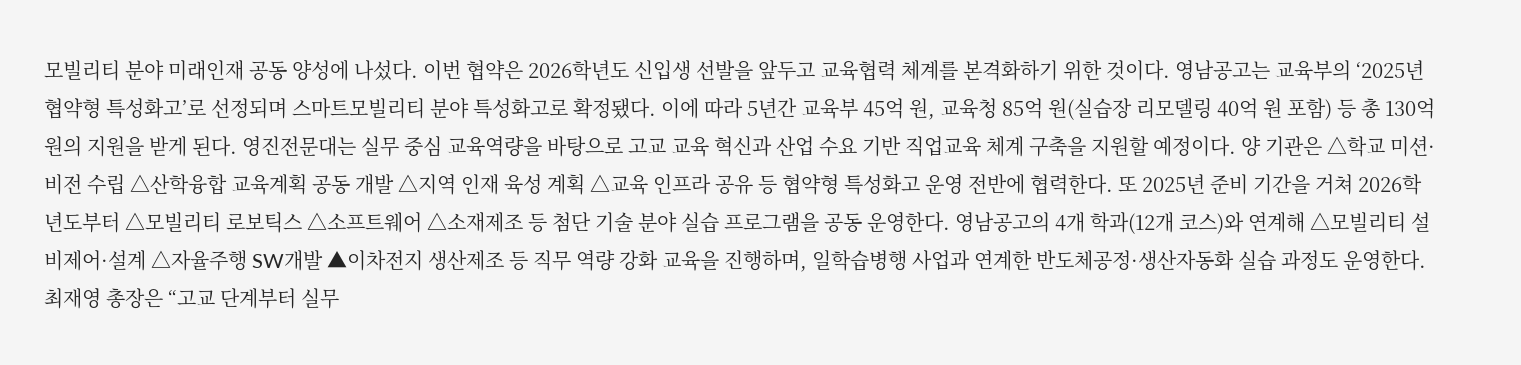모빌리티 분야 미래인재 공동 양성에 나섰다. 이번 협약은 2026학년도 신입생 선발을 앞두고 교육협력 체계를 본격화하기 위한 것이다. 영남공고는 교육부의 ‘2025년 협약형 특성화고’로 선정되며 스마트모빌리티 분야 특성화고로 확정됐다. 이에 따라 5년간 교육부 45억 원, 교육청 85억 원(실습장 리모델링 40억 원 포함) 등 총 130억 원의 지원을 받게 된다. 영진전문대는 실무 중심 교육역량을 바탕으로 고교 교육 혁신과 산업 수요 기반 직업교육 체계 구축을 지원할 예정이다. 양 기관은 △학교 미션·비전 수립 △산학융합 교육계획 공동 개발 △지역 인재 육성 계획 △교육 인프라 공유 등 협약형 특성화고 운영 전반에 협력한다. 또 2025년 준비 기간을 거쳐 2026학년도부터 △모빌리티 로보틱스 △소프트웨어 △소재제조 등 첨단 기술 분야 실습 프로그램을 공동 운영한다. 영남공고의 4개 학과(12개 코스)와 연계해 △모빌리티 설비제어·설계 △자율주행 SW개발 ▲이차전지 생산제조 등 직무 역량 강화 교육을 진행하며, 일학습병행 사업과 연계한 반도체공정·생산자동화 실습 과정도 운영한다. 최재영 총장은 “고교 단계부터 실무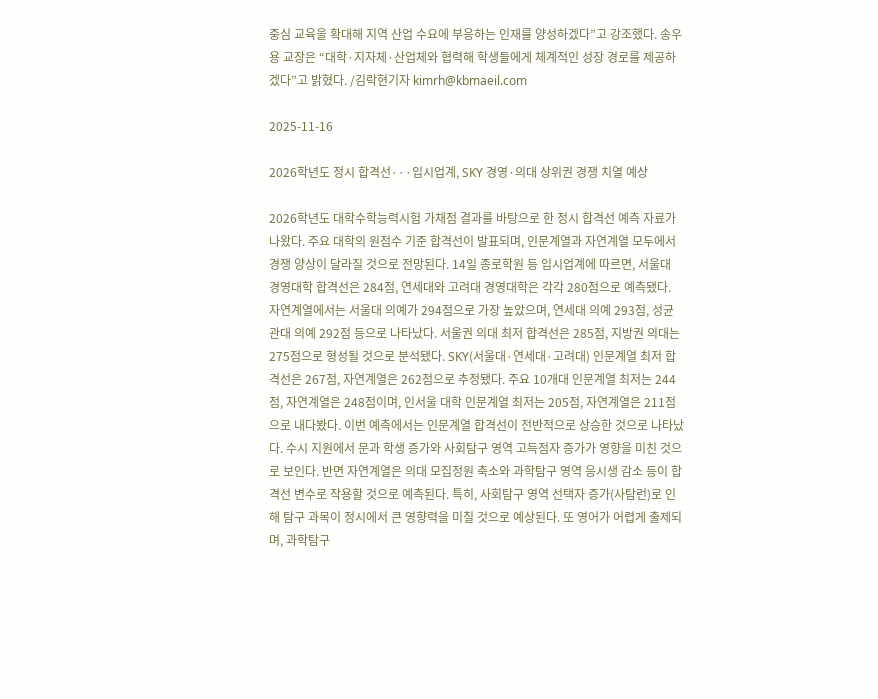중심 교육을 확대해 지역 산업 수요에 부응하는 인재를 양성하겠다”고 강조했다. 송우용 교장은 “대학·지자체·산업체와 협력해 학생들에게 체계적인 성장 경로를 제공하겠다”고 밝혔다. /김락현기자 kimrh@kbmaeil.com

2025-11-16

2026학년도 정시 합격선···입시업계, SKY 경영·의대 상위권 경쟁 치열 예상

2026학년도 대학수학능력시험 가채점 결과를 바탕으로 한 정시 합격선 예측 자료가 나왔다. 주요 대학의 원점수 기준 합격선이 발표되며, 인문계열과 자연계열 모두에서 경쟁 양상이 달라질 것으로 전망된다. 14일 종로학원 등 입시업계에 따르면, 서울대 경영대학 합격선은 284점, 연세대와 고려대 경영대학은 각각 280점으로 예측됐다. 자연계열에서는 서울대 의예가 294점으로 가장 높았으며, 연세대 의예 293점, 성균관대 의예 292점 등으로 나타났다. 서울권 의대 최저 합격선은 285점, 지방권 의대는 275점으로 형성될 것으로 분석됐다. SKY(서울대·연세대·고려대) 인문계열 최저 합격선은 267점, 자연계열은 262점으로 추정됐다. 주요 10개대 인문계열 최저는 244점, 자연계열은 248점이며, 인서울 대학 인문계열 최저는 205점, 자연계열은 211점으로 내다봤다. 이번 예측에서는 인문계열 합격선이 전반적으로 상승한 것으로 나타났다. 수시 지원에서 문과 학생 증가와 사회탐구 영역 고득점자 증가가 영향을 미친 것으로 보인다. 반면 자연계열은 의대 모집정원 축소와 과학탐구 영역 응시생 감소 등이 합격선 변수로 작용할 것으로 예측된다. 특히, 사회탐구 영역 선택자 증가(사탐런)로 인해 탐구 과목이 정시에서 큰 영향력을 미칠 것으로 예상된다. 또 영어가 어렵게 출제되며, 과학탐구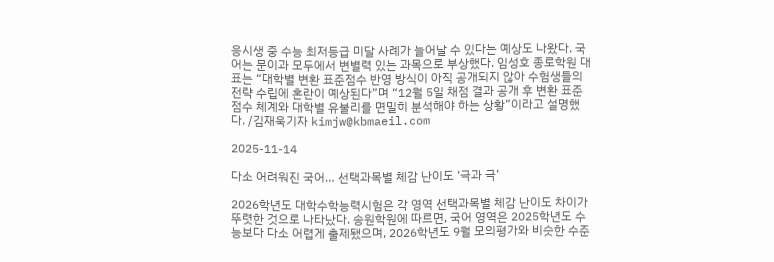응시생 중 수능 최저등급 미달 사례가 늘어날 수 있다는 예상도 나왔다. 국어는 문이과 모두에서 변별력 있는 과목으로 부상했다. 임성호 종로학원 대표는 “대학별 변환 표준점수 반영 방식이 아직 공개되지 않아 수험생들의 전략 수립에 혼란이 예상된다”며 “12월 5일 채점 결과 공개 후 변환 표준점수 체계와 대학별 유불리를 면밀히 분석해야 하는 상황”이라고 설명했다. /김재욱기자 kimjw@kbmaeil.com

2025-11-14

다소 어려워진 국어… 선택과목별 체감 난이도 ‘극과 극’

2026학년도 대학수학능력시험은 각 영역 선택과목별 체감 난이도 차이가 뚜렷한 것으로 나타났다. 송원학원에 따르면, 국어 영역은 2025학년도 수능보다 다소 어렵게 출제됐으며, 2026학년도 9월 모의평가와 비슷한 수준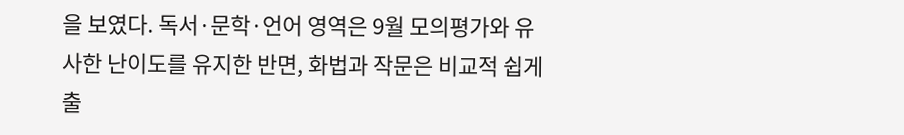을 보였다. 독서·문학·언어 영역은 9월 모의평가와 유사한 난이도를 유지한 반면, 화법과 작문은 비교적 쉽게 출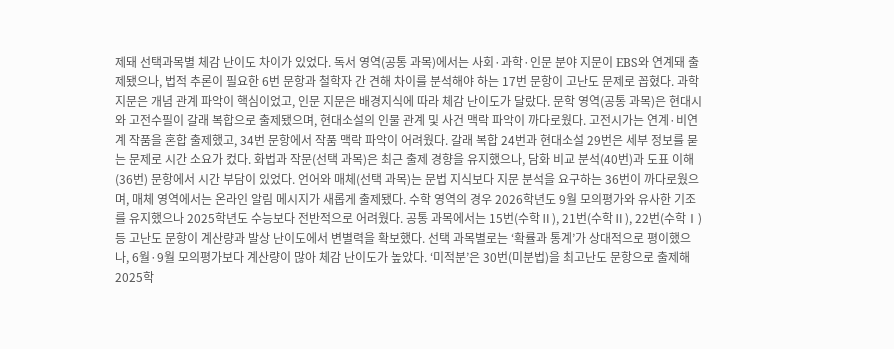제돼 선택과목별 체감 난이도 차이가 있었다. 독서 영역(공통 과목)에서는 사회·과학·인문 분야 지문이 EBS와 연계돼 출제됐으나, 법적 추론이 필요한 6번 문항과 철학자 간 견해 차이를 분석해야 하는 17번 문항이 고난도 문제로 꼽혔다. 과학 지문은 개념 관계 파악이 핵심이었고, 인문 지문은 배경지식에 따라 체감 난이도가 달랐다. 문학 영역(공통 과목)은 현대시와 고전수필이 갈래 복합으로 출제됐으며, 현대소설의 인물 관계 및 사건 맥락 파악이 까다로웠다. 고전시가는 연계·비연계 작품을 혼합 출제했고, 34번 문항에서 작품 맥락 파악이 어려웠다. 갈래 복합 24번과 현대소설 29번은 세부 정보를 묻는 문제로 시간 소요가 컸다. 화법과 작문(선택 과목)은 최근 출제 경향을 유지했으나, 담화 비교 분석(40번)과 도표 이해(36번) 문항에서 시간 부담이 있었다. 언어와 매체(선택 과목)는 문법 지식보다 지문 분석을 요구하는 36번이 까다로웠으며, 매체 영역에서는 온라인 알림 메시지가 새롭게 출제됐다. 수학 영역의 경우 2026학년도 9월 모의평가와 유사한 기조를 유지했으나 2025학년도 수능보다 전반적으로 어려웠다. 공통 과목에서는 15번(수학Ⅱ), 21번(수학Ⅱ), 22번(수학Ⅰ) 등 고난도 문항이 계산량과 발상 난이도에서 변별력을 확보했다. 선택 과목별로는 ‘확률과 통계’가 상대적으로 평이했으나, 6월·9월 모의평가보다 계산량이 많아 체감 난이도가 높았다. ‘미적분’은 30번(미분법)을 최고난도 문항으로 출제해 2025학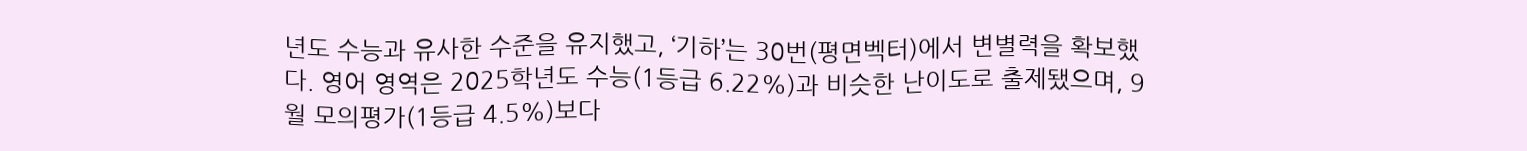년도 수능과 유사한 수준을 유지했고, ‘기하’는 30번(평면벡터)에서 변별력을 확보했다. 영어 영역은 2025학년도 수능(1등급 6.22%)과 비슷한 난이도로 출제됐으며, 9월 모의평가(1등급 4.5%)보다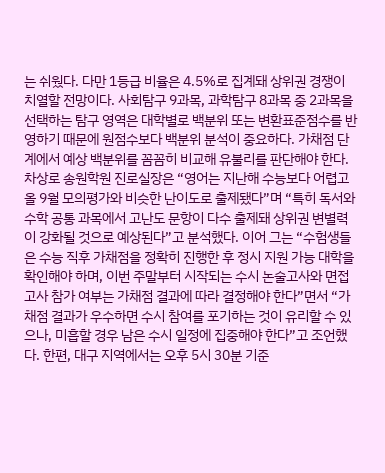는 쉬웠다. 다만 1등급 비율은 4.5%로 집계돼 상위권 경쟁이 치열할 전망이다. 사회탐구 9과목, 과학탐구 8과목 중 2과목을 선택하는 탐구 영역은 대학별로 백분위 또는 변환표준점수를 반영하기 때문에 원점수보다 백분위 분석이 중요하다. 가채점 단계에서 예상 백분위를 꼼꼼히 비교해 유불리를 판단해야 한다. 차상로 송원학원 진로실장은 “영어는 지난해 수능보다 어렵고 올 9월 모의평가와 비슷한 난이도로 출제됐다”며 “특히 독서와 수학 공통 과목에서 고난도 문항이 다수 출제돼 상위권 변별력이 강화될 것으로 예상된다”고 분석했다. 이어 그는 “수험생들은 수능 직후 가채점을 정확히 진행한 후 정시 지원 가능 대학을 확인해야 하며, 이번 주말부터 시작되는 수시 논술고사와 면접고사 참가 여부는 가채점 결과에 따라 결정해야 한다”면서 “가채점 결과가 우수하면 수시 참여를 포기하는 것이 유리할 수 있으나, 미흡할 경우 남은 수시 일정에 집중해야 한다”고 조언했다. 한편, 대구 지역에서는 오후 5시 30분 기준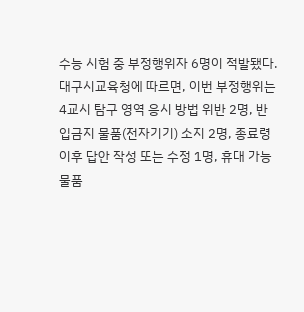수능 시험 중 부정행위자 6명이 적발됐다. 대구시교육청에 따르면, 이번 부정행위는 4교시 탐구 영역 응시 방법 위반 2명, 반입금지 물품(전자기기) 소지 2명, 종료령 이후 답안 작성 또는 수정 1명, 휴대 가능 물품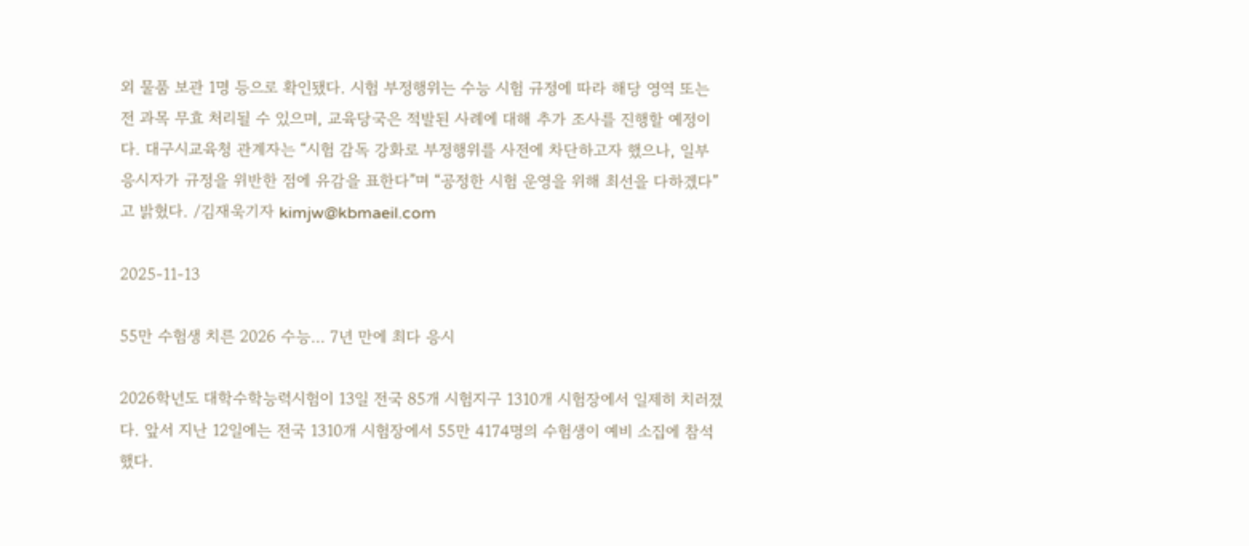외 물품 보관 1명 등으로 확인됐다. 시험 부정행위는 수능 시험 규정에 따라 해당 영역 또는 전 과목 무효 처리될 수 있으며, 교육당국은 적발된 사례에 대해 추가 조사를 진행할 예정이다. 대구시교육청 관계자는 “시험 감독 강화로 부정행위를 사전에 차단하고자 했으나, 일부 응시자가 규정을 위반한 점에 유감을 표한다”며 “공정한 시험 운영을 위해 최선을 다하겠다”고 밝혔다. /김재욱기자 kimjw@kbmaeil.com

2025-11-13

55만 수험생 치른 2026 수능… 7년 만에 최다 응시

2026학년도 대학수학능력시험이 13일 전국 85개 시험지구 1310개 시험장에서 일제히 치러졌다. 앞서 지난 12일에는 전국 1310개 시험장에서 55만 4174명의 수험생이 예비 소집에 참석했다.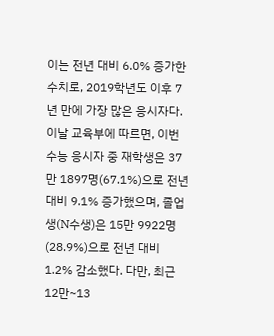이는 전년 대비 6.0% 증가한 수치로, 2019학년도 이후 7년 만에 가장 많은 응시자다. 이날 교육부에 따르면, 이번 수능 응시자 중 재학생은 37만 1897명(67.1%)으로 전년 대비 9.1% 증가했으며, 졸업생(N수생)은 15만 9922명(28.9%)으로 전년 대비 1.2% 감소했다. 다만, 최근 12만~13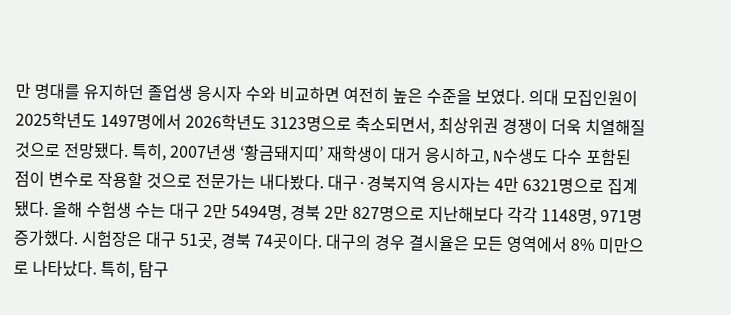만 명대를 유지하던 졸업생 응시자 수와 비교하면 여전히 높은 수준을 보였다. 의대 모집인원이 2025학년도 1497명에서 2026학년도 3123명으로 축소되면서, 최상위권 경쟁이 더욱 치열해질 것으로 전망됐다. 특히, 2007년생 ‘황금돼지띠’ 재학생이 대거 응시하고, N수생도 다수 포함된 점이 변수로 작용할 것으로 전문가는 내다봤다. 대구·경북지역 응시자는 4만 6321명으로 집계됐다. 올해 수험생 수는 대구 2만 5494명, 경북 2만 827명으로 지난해보다 각각 1148명, 971명 증가했다. 시험장은 대구 51곳, 경북 74곳이다. 대구의 경우 결시율은 모든 영역에서 8% 미만으로 나타났다. 특히, 탐구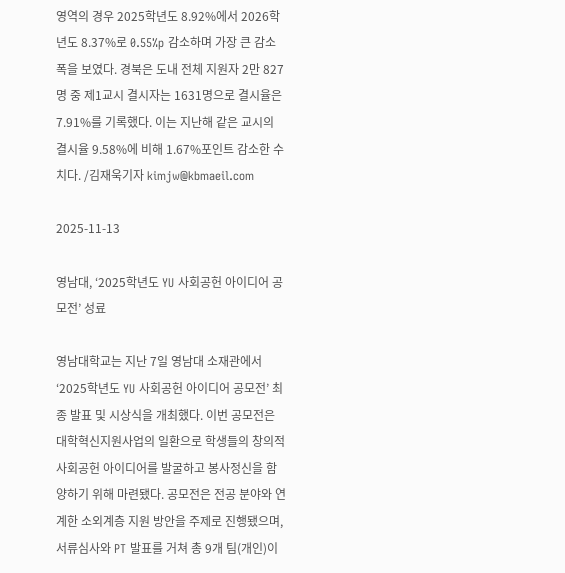영역의 경우 2025학년도 8.92%에서 2026학년도 8.37%로 0.55%p 감소하며 가장 큰 감소 폭을 보였다. 경북은 도내 전체 지원자 2만 827명 중 제1교시 결시자는 1631명으로 결시율은 7.91%를 기록했다. 이는 지난해 같은 교시의 결시율 9.58%에 비해 1.67%포인트 감소한 수치다. /김재욱기자 kimjw@kbmaeil.com

2025-11-13

영남대, ‘2025학년도 YU 사회공헌 아이디어 공모전’ 성료

영남대학교는 지난 7일 영남대 소재관에서 ‘2025학년도 YU 사회공헌 아이디어 공모전’ 최종 발표 및 시상식을 개최했다. 이번 공모전은 대학혁신지원사업의 일환으로 학생들의 창의적 사회공헌 아이디어를 발굴하고 봉사정신을 함양하기 위해 마련됐다. 공모전은 전공 분야와 연계한 소외계층 지원 방안을 주제로 진행됐으며, 서류심사와 PT 발표를 거쳐 총 9개 팀(개인)이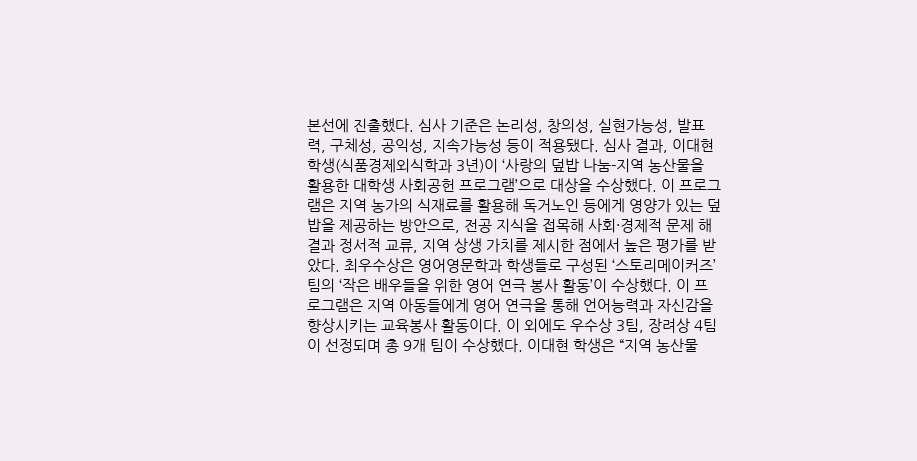본선에 진출했다. 심사 기준은 논리성, 창의성, 실현가능성, 발표력, 구체성, 공익성, 지속가능성 등이 적용됐다. 심사 결과, 이대현 학생(식품경제외식학과 3년)이 ‘사랑의 덮밥 나눔-지역 농산물을 활용한 대학생 사회공헌 프로그램’으로 대상을 수상했다. 이 프로그램은 지역 농가의 식재료를 활용해 독거노인 등에게 영양가 있는 덮밥을 제공하는 방안으로, 전공 지식을 접목해 사회·경제적 문제 해결과 정서적 교류, 지역 상생 가치를 제시한 점에서 높은 평가를 받았다. 최우수상은 영어영문학과 학생들로 구성된 ‘스토리메이커즈’ 팀의 ‘작은 배우들을 위한 영어 연극 봉사 활동’이 수상했다. 이 프로그램은 지역 아동들에게 영어 연극을 통해 언어능력과 자신감을 향상시키는 교육봉사 활동이다. 이 외에도 우수상 3팀, 장려상 4팀이 선정되며 총 9개 팀이 수상했다. 이대현 학생은 “지역 농산물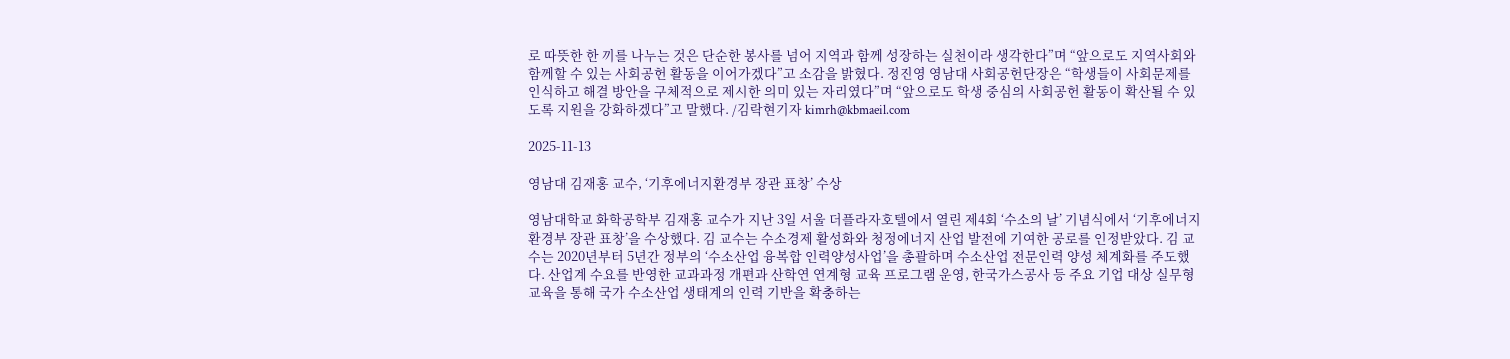로 따뜻한 한 끼를 나누는 것은 단순한 봉사를 넘어 지역과 함께 성장하는 실천이라 생각한다”며 “앞으로도 지역사회와 함께할 수 있는 사회공헌 활동을 이어가겠다”고 소감을 밝혔다. 정진영 영남대 사회공헌단장은 “학생들이 사회문제를 인식하고 해결 방안을 구체적으로 제시한 의미 있는 자리였다”며 “앞으로도 학생 중심의 사회공헌 활동이 확산될 수 있도록 지원을 강화하겠다”고 말했다. /김락현기자 kimrh@kbmaeil.com

2025-11-13

영남대 김재홍 교수, ‘기후에너지환경부 장관 표창’ 수상

영남대학교 화학공학부 김재홍 교수가 지난 3일 서울 더플라자호텔에서 열린 제4회 ‘수소의 날’ 기념식에서 ‘기후에너지환경부 장관 표창’을 수상했다. 김 교수는 수소경제 활성화와 청정에너지 산업 발전에 기여한 공로를 인정받았다. 김 교수는 2020년부터 5년간 정부의 ‘수소산업 융복합 인력양성사업’을 총괄하며 수소산업 전문인력 양성 체계화를 주도했다. 산업계 수요를 반영한 교과과정 개편과 산학연 연계형 교육 프로그램 운영, 한국가스공사 등 주요 기업 대상 실무형 교육을 통해 국가 수소산업 생태계의 인력 기반을 확충하는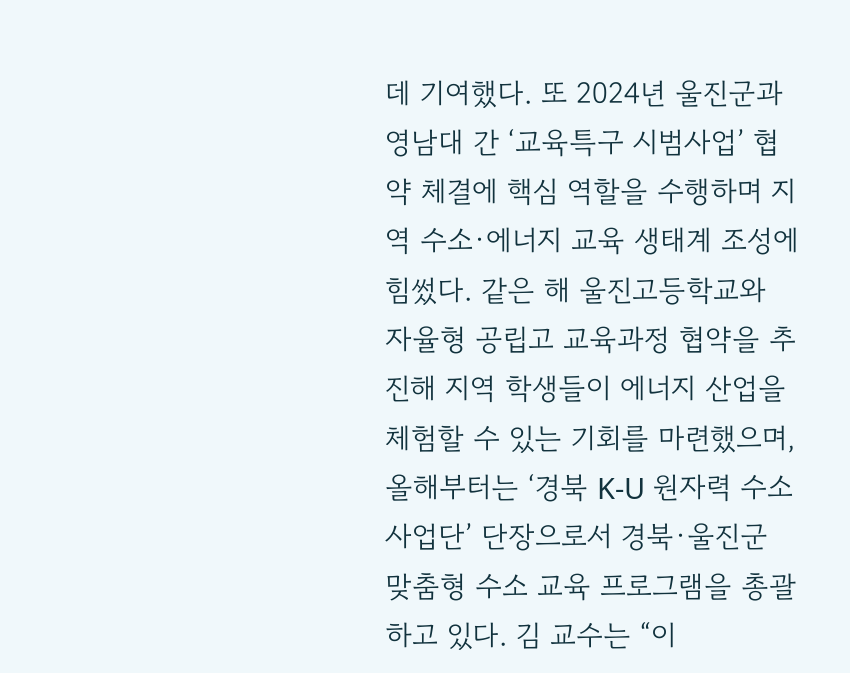데 기여했다. 또 2024년 울진군과 영남대 간 ‘교육특구 시범사업’ 협약 체결에 핵심 역할을 수행하며 지역 수소·에너지 교육 생태계 조성에 힘썼다. 같은 해 울진고등학교와 자율형 공립고 교육과정 협약을 추진해 지역 학생들이 에너지 산업을 체험할 수 있는 기회를 마련했으며, 올해부터는 ‘경북 K-U 원자력 수소사업단’ 단장으로서 경북·울진군 맞춤형 수소 교육 프로그램을 총괄하고 있다. 김 교수는 “이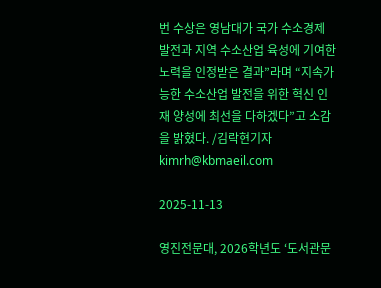번 수상은 영남대가 국가 수소경제 발전과 지역 수소산업 육성에 기여한 노력을 인정받은 결과”라며 “지속가능한 수소산업 발전을 위한 혁신 인재 양성에 최선을 다하겠다”고 소감을 밝혔다. /김락현기자 kimrh@kbmaeil.com

2025-11-13

영진전문대, 2026학년도 ‘도서관문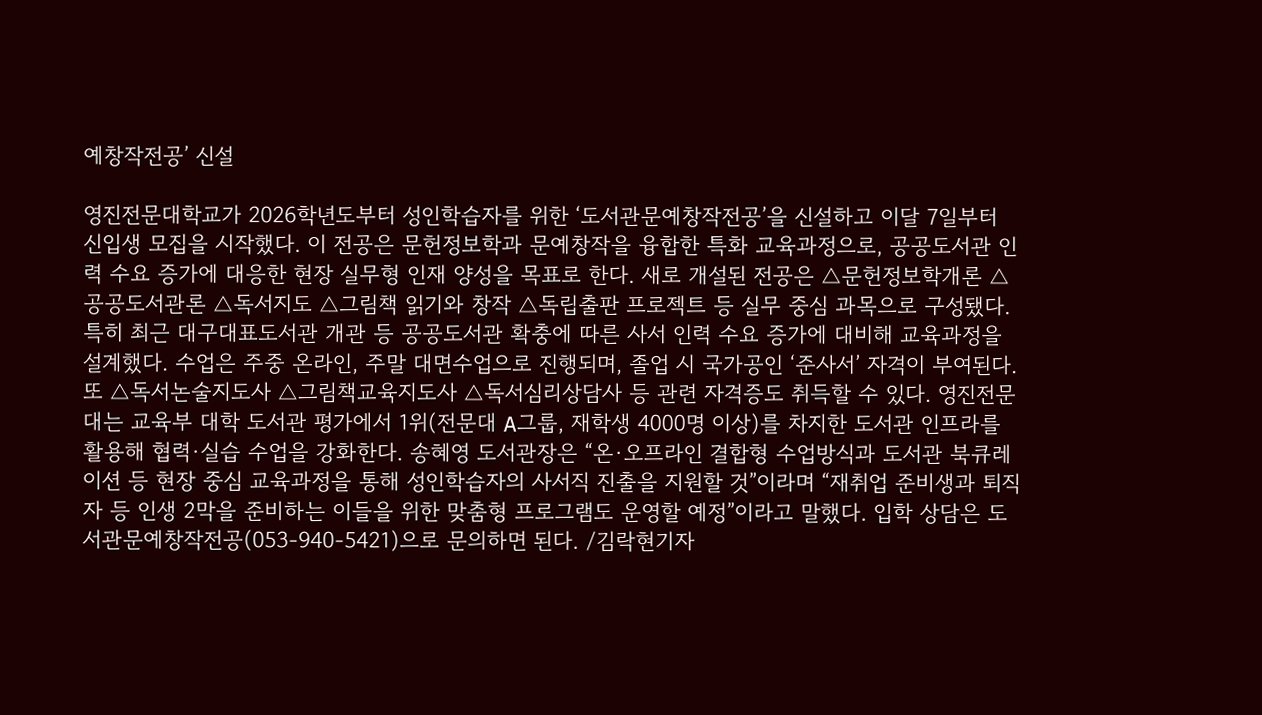예창작전공’ 신설

영진전문대학교가 2026학년도부터 성인학습자를 위한 ‘도서관문예창작전공’을 신설하고 이달 7일부터 신입생 모집을 시작했다. 이 전공은 문헌정보학과 문예창작을 융합한 특화 교육과정으로, 공공도서관 인력 수요 증가에 대응한 현장 실무형 인재 양성을 목표로 한다. 새로 개설된 전공은 △문헌정보학개론 △공공도서관론 △독서지도 △그림책 읽기와 창작 △독립출판 프로젝트 등 실무 중심 과목으로 구성됐다. 특히 최근 대구대표도서관 개관 등 공공도서관 확충에 따른 사서 인력 수요 증가에 대비해 교육과정을 설계했다. 수업은 주중 온라인, 주말 대면수업으로 진행되며, 졸업 시 국가공인 ‘준사서’ 자격이 부여된다. 또 △독서논술지도사 △그림책교육지도사 △독서심리상담사 등 관련 자격증도 취득할 수 있다. 영진전문대는 교육부 대학 도서관 평가에서 1위(전문대 A그룹, 재학생 4000명 이상)를 차지한 도서관 인프라를 활용해 협력·실습 수업을 강화한다. 송혜영 도서관장은 “온·오프라인 결합형 수업방식과 도서관 북큐레이션 등 현장 중심 교육과정을 통해 성인학습자의 사서직 진출을 지원할 것”이라며 “재취업 준비생과 퇴직자 등 인생 2막을 준비하는 이들을 위한 맞춤형 프로그램도 운영할 예정”이라고 말했다. 입학 상담은 도서관문예창작전공(053-940-5421)으로 문의하면 된다. /김락현기자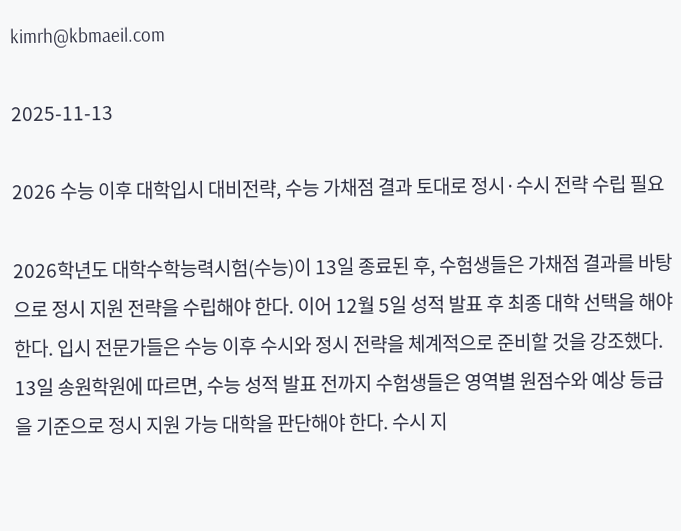kimrh@kbmaeil.com

2025-11-13

2026 수능 이후 대학입시 대비전략, 수능 가채점 결과 토대로 정시·수시 전략 수립 필요

2026학년도 대학수학능력시험(수능)이 13일 종료된 후, 수험생들은 가채점 결과를 바탕으로 정시 지원 전략을 수립해야 한다. 이어 12월 5일 성적 발표 후 최종 대학 선택을 해야 한다. 입시 전문가들은 수능 이후 수시와 정시 전략을 체계적으로 준비할 것을 강조했다. 13일 송원학원에 따르면, 수능 성적 발표 전까지 수험생들은 영역별 원점수와 예상 등급을 기준으로 정시 지원 가능 대학을 판단해야 한다. 수시 지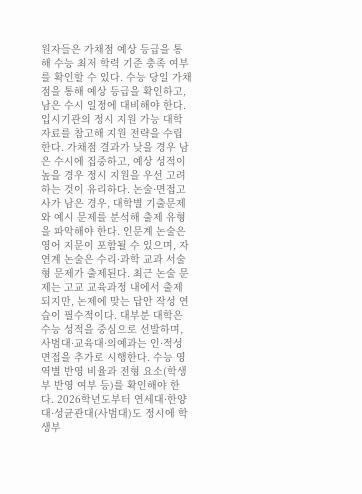원자들은 가채점 예상 등급을 통해 수능 최저 학력 기준 충족 여부를 확인할 수 있다. 수능 당일 가채점을 통해 예상 등급을 확인하고, 남은 수시 일정에 대비해야 한다. 입시기관의 정시 지원 가능 대학 자료를 참고해 지원 전략을 수립한다. 가채점 결과가 낮을 경우 남은 수시에 집중하고, 예상 성적이 높을 경우 정시 지원을 우선 고려하는 것이 유리하다. 논술·면접고사가 남은 경우, 대학별 기출문제와 예시 문제를 분석해 출제 유형을 파악해야 한다. 인문계 논술은 영어 지문이 포함될 수 있으며, 자연계 논술은 수리·과학 교과 서술형 문제가 출제된다. 최근 논술 문제는 고교 교육과정 내에서 출제되지만, 논제에 맞는 답안 작성 연습이 필수적이다. 대부분 대학은 수능 성적을 중심으로 선발하며, 사범대·교육대·의예과는 인·적성 면접을 추가로 시행한다. 수능 영역별 반영 비율과 전형 요소(학생부 반영 여부 등)를 확인해야 한다. 2026학년도부터 연세대·한양대·성균관대(사범대)도 정시에 학생부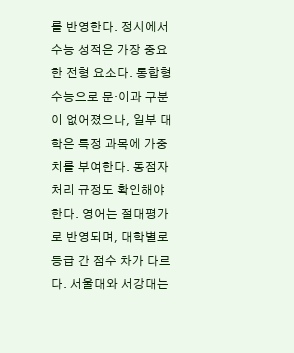를 반영한다. 정시에서 수능 성적은 가장 중요한 전형 요소다. 통합형 수능으로 문·이과 구분이 없어졌으나, 일부 대학은 특정 과목에 가중치를 부여한다. 동점자 처리 규정도 확인해야 한다. 영어는 절대평가로 반영되며, 대학별로 등급 간 점수 차가 다르다. 서울대와 서강대는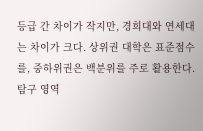등급 간 차이가 작지만, 경희대와 연세대는 차이가 크다. 상위권 대학은 표준점수를, 중하위권은 백분위를 주로 활용한다. 탐구 영역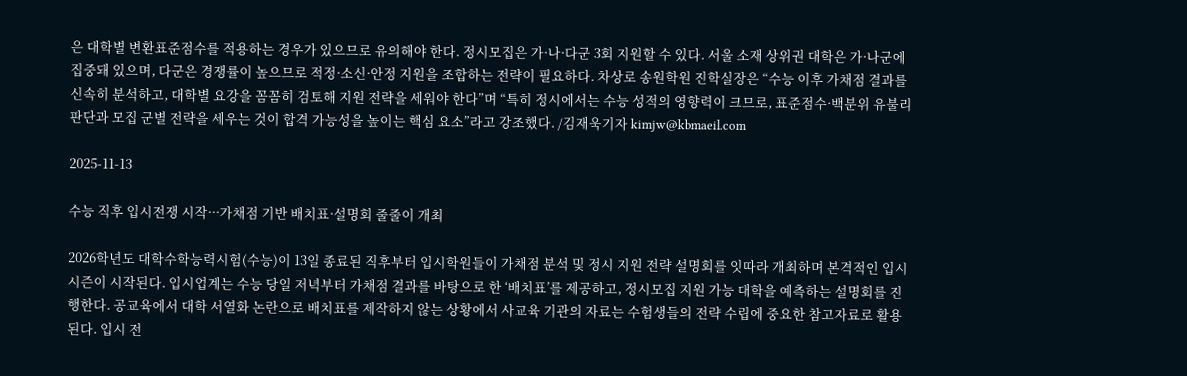은 대학별 변환표준점수를 적용하는 경우가 있으므로 유의해야 한다. 정시모집은 가·나·다군 3회 지원할 수 있다. 서울 소재 상위권 대학은 가·나군에 집중돼 있으며, 다군은 경쟁률이 높으므로 적정·소신·안정 지원을 조합하는 전략이 필요하다. 차상로 송원학원 진학실장은 “수능 이후 가채점 결과를 신속히 분석하고, 대학별 요강을 꼼꼼히 검토해 지원 전략을 세워야 한다”며 “특히 정시에서는 수능 성적의 영향력이 크므로, 표준점수·백분위 유불리 판단과 모집 군별 전략을 세우는 것이 합격 가능성을 높이는 핵심 요소”라고 강조했다. /김재욱기자 kimjw@kbmaeil.com

2025-11-13

수능 직후 입시전쟁 시작···가채점 기반 배치표·설명회 줄줄이 개최

2026학년도 대학수학능력시험(수능)이 13일 종료된 직후부터 입시학원들이 가채점 분석 및 정시 지원 전략 설명회를 잇따라 개최하며 본격적인 입시 시즌이 시작된다. 입시업계는 수능 당일 저녁부터 가채점 결과를 바탕으로 한 ‘배치표’를 제공하고, 정시모집 지원 가능 대학을 예측하는 설명회를 진행한다. 공교육에서 대학 서열화 논란으로 배치표를 제작하지 않는 상황에서 사교육 기관의 자료는 수험생들의 전략 수립에 중요한 참고자료로 활용된다. 입시 전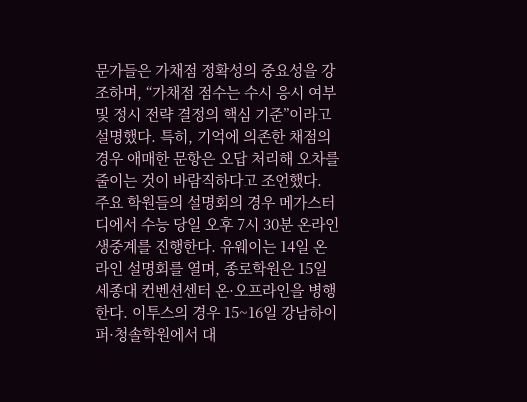문가들은 가채점 정확성의 중요성을 강조하며, “가채점 점수는 수시 응시 여부 및 정시 전략 결정의 핵심 기준”이라고 설명했다. 특히, 기억에 의존한 채점의 경우 애매한 문항은 오답 처리해 오차를 줄이는 것이 바람직하다고 조언했다. 주요 학원들의 설명회의 경우 메가스터디에서 수능 당일 오후 7시 30분 온라인 생중계를 진행한다. 유웨이는 14일 온라인 설명회를 열며, 종로학원은 15일 세종대 컨벤션센터 온·오프라인을 병행한다. 이투스의 경우 15~16일 강남하이퍼·청솔학원에서 대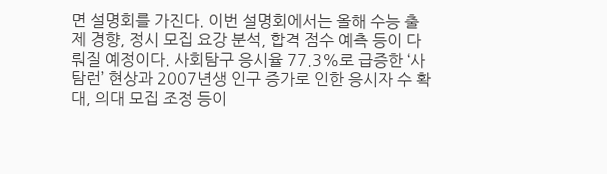면 설명회를 가진다. 이번 설명회에서는 올해 수능 출제 경향, 정시 모집 요강 분석, 합격 점수 예측 등이 다뤄질 예정이다. 사회탐구 응시율 77.3%로 급증한 ‘사탐런’ 현상과 2007년생 인구 증가로 인한 응시자 수 확대, 의대 모집 조정 등이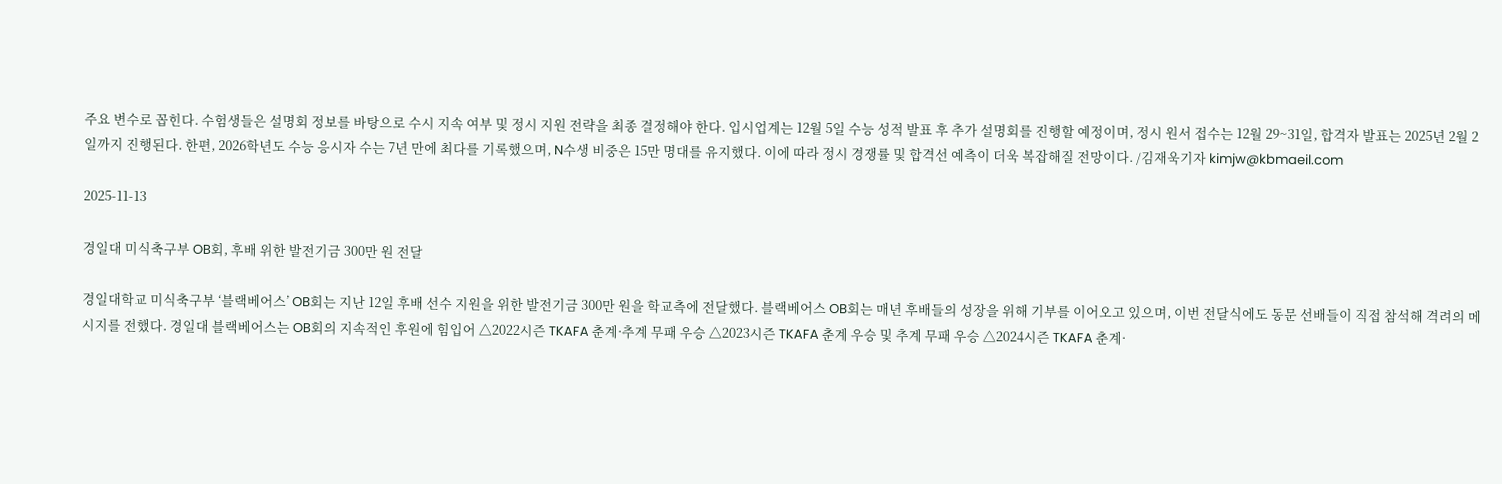주요 변수로 꼽힌다. 수험생들은 설명회 정보를 바탕으로 수시 지속 여부 및 정시 지원 전략을 최종 결정해야 한다. 입시업계는 12월 5일 수능 성적 발표 후 추가 설명회를 진행할 예정이며, 정시 원서 접수는 12월 29~31일, 합격자 발표는 2025년 2월 2일까지 진행된다. 한편, 2026학년도 수능 응시자 수는 7년 만에 최다를 기록했으며, N수생 비중은 15만 명대를 유지했다. 이에 따라 정시 경쟁률 및 합격선 예측이 더욱 복잡해질 전망이다. /김재욱기자 kimjw@kbmaeil.com

2025-11-13

경일대 미식축구부 OB회, 후배 위한 발전기금 300만 원 전달

경일대학교 미식축구부 ‘블랙베어스’ OB회는 지난 12일 후배 선수 지원을 위한 발전기금 300만 원을 학교측에 전달했다. 블랙베어스 OB회는 매년 후배들의 성장을 위해 기부를 이어오고 있으며, 이번 전달식에도 동문 선배들이 직접 참석해 격려의 메시지를 전했다. 경일대 블랙베어스는 OB회의 지속적인 후원에 힘입어 △2022시즌 TKAFA 춘계·추계 무패 우승 △2023시즌 TKAFA 춘계 우승 및 추계 무패 우승 △2024시즌 TKAFA 춘계·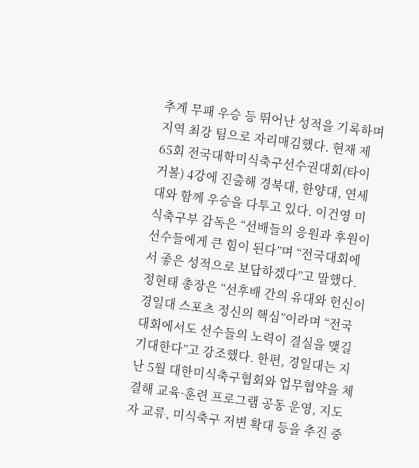추계 무패 우승 등 뛰어난 성적을 기록하며 지역 최강 팀으로 자리매김했다. 현재 제65회 전국대학미식축구선수권대회(타이거볼) 4강에 진출해 경북대, 한양대, 연세대와 함께 우승을 다투고 있다. 이건영 미식축구부 감독은 “선배들의 응원과 후원이 선수들에게 큰 힘이 된다”며 “전국대회에서 좋은 성적으로 보답하겠다”고 말했다. 정현태 총장은 “선후배 간의 유대와 헌신이 경일대 스포츠 정신의 핵심”이라며 “전국대회에서도 선수들의 노력이 결실을 맺길 기대한다”고 강조했다. 한편, 경일대는 지난 5월 대한미식축구협회와 업무협약을 체결해 교육·훈련 프로그램 공동 운영, 지도자 교류, 미식축구 저변 확대 등을 추진 중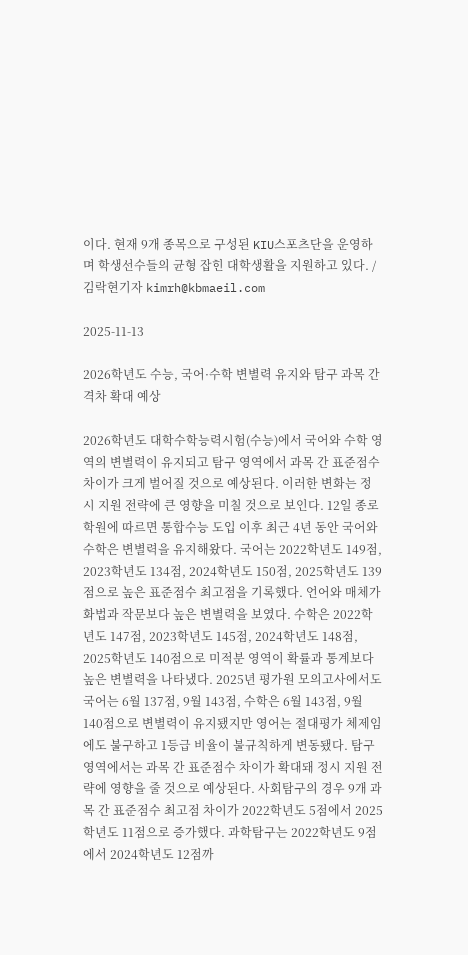이다. 현재 9개 종목으로 구성된 KIU스포츠단을 운영하며 학생선수들의 균형 잡힌 대학생활을 지원하고 있다. /김락현기자 kimrh@kbmaeil.com

2025-11-13

2026학년도 수능, 국어·수학 변별력 유지와 탐구 과목 간 격차 확대 예상

2026학년도 대학수학능력시험(수능)에서 국어와 수학 영역의 변별력이 유지되고 탐구 영역에서 과목 간 표준점수 차이가 크게 벌어질 것으로 예상된다. 이러한 변화는 정시 지원 전략에 큰 영향을 미칠 것으로 보인다. 12일 종로학원에 따르면 통합수능 도입 이후 최근 4년 동안 국어와 수학은 변별력을 유지해왔다. 국어는 2022학년도 149점, 2023학년도 134점, 2024학년도 150점, 2025학년도 139점으로 높은 표준점수 최고점을 기록했다. 언어와 매체가 화법과 작문보다 높은 변별력을 보였다. 수학은 2022학년도 147점, 2023학년도 145점, 2024학년도 148점, 2025학년도 140점으로 미적분 영역이 확률과 통계보다 높은 변별력을 나타냈다. 2025년 평가원 모의고사에서도 국어는 6월 137점, 9월 143점, 수학은 6월 143점, 9월 140점으로 변별력이 유지됐지만 영어는 절대평가 체제임에도 불구하고 1등급 비율이 불규칙하게 변동됐다. 탐구 영역에서는 과목 간 표준점수 차이가 확대돼 정시 지원 전략에 영향을 줄 것으로 예상된다. 사회탐구의 경우 9개 과목 간 표준점수 최고점 차이가 2022학년도 5점에서 2025학년도 11점으로 증가했다. 과학탐구는 2022학년도 9점에서 2024학년도 12점까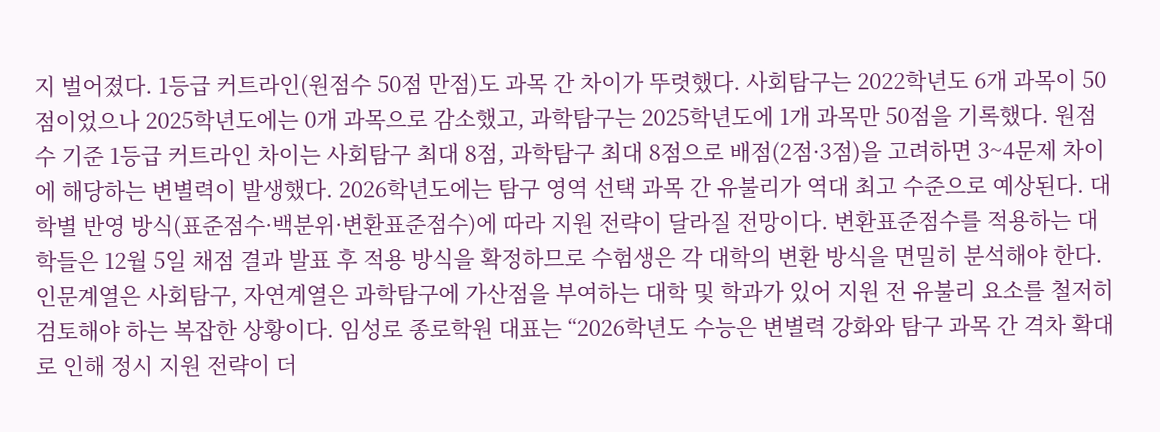지 벌어졌다. 1등급 커트라인(원점수 50점 만점)도 과목 간 차이가 뚜렷했다. 사회탐구는 2022학년도 6개 과목이 50점이었으나 2025학년도에는 0개 과목으로 감소했고, 과학탐구는 2025학년도에 1개 과목만 50점을 기록했다. 원점수 기준 1등급 커트라인 차이는 사회탐구 최대 8점, 과학탐구 최대 8점으로 배점(2점·3점)을 고려하면 3~4문제 차이에 해당하는 변별력이 발생했다. 2026학년도에는 탐구 영역 선택 과목 간 유불리가 역대 최고 수준으로 예상된다. 대학별 반영 방식(표준점수·백분위·변환표준점수)에 따라 지원 전략이 달라질 전망이다. 변환표준점수를 적용하는 대학들은 12월 5일 채점 결과 발표 후 적용 방식을 확정하므로 수험생은 각 대학의 변환 방식을 면밀히 분석해야 한다. 인문계열은 사회탐구, 자연계열은 과학탐구에 가산점을 부여하는 대학 및 학과가 있어 지원 전 유불리 요소를 철저히 검토해야 하는 복잡한 상황이다. 임성로 종로학원 대표는 “2026학년도 수능은 변별력 강화와 탐구 과목 간 격차 확대로 인해 정시 지원 전략이 더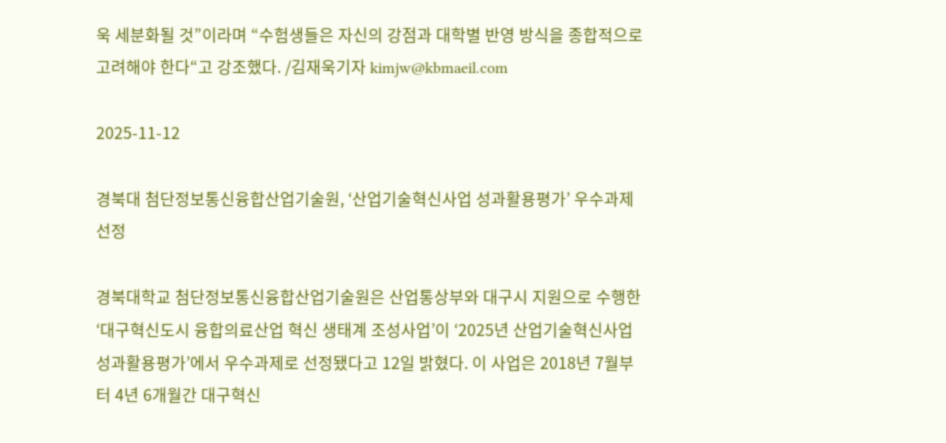욱 세분화될 것”이라며 “수험생들은 자신의 강점과 대학별 반영 방식을 종합적으로 고려해야 한다“고 강조했다. /김재욱기자 kimjw@kbmaeil.com

2025-11-12

경북대 첨단정보통신융합산업기술원, ‘산업기술혁신사업 성과활용평가’ 우수과제 선정

경북대학교 첨단정보통신융합산업기술원은 산업통상부와 대구시 지원으로 수행한 ‘대구혁신도시 융합의료산업 혁신 생태계 조성사업’이 ‘2025년 산업기술혁신사업 성과활용평가’에서 우수과제로 선정됐다고 12일 밝혔다. 이 사업은 2018년 7월부터 4년 6개월간 대구혁신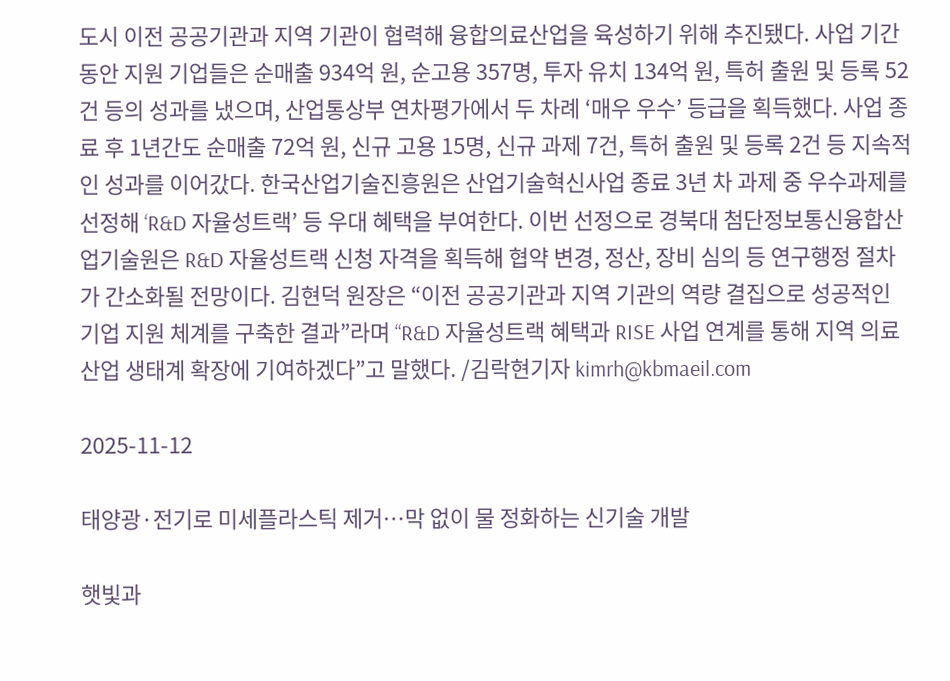도시 이전 공공기관과 지역 기관이 협력해 융합의료산업을 육성하기 위해 추진됐다. 사업 기간 동안 지원 기업들은 순매출 934억 원, 순고용 357명, 투자 유치 134억 원, 특허 출원 및 등록 52건 등의 성과를 냈으며, 산업통상부 연차평가에서 두 차례 ‘매우 우수’ 등급을 획득했다. 사업 종료 후 1년간도 순매출 72억 원, 신규 고용 15명, 신규 과제 7건, 특허 출원 및 등록 2건 등 지속적인 성과를 이어갔다. 한국산업기술진흥원은 산업기술혁신사업 종료 3년 차 과제 중 우수과제를 선정해 ‘R&D 자율성트랙’ 등 우대 혜택을 부여한다. 이번 선정으로 경북대 첨단정보통신융합산업기술원은 R&D 자율성트랙 신청 자격을 획득해 협약 변경, 정산, 장비 심의 등 연구행정 절차가 간소화될 전망이다. 김현덕 원장은 “이전 공공기관과 지역 기관의 역량 결집으로 성공적인 기업 지원 체계를 구축한 결과”라며 “R&D 자율성트랙 혜택과 RISE 사업 연계를 통해 지역 의료산업 생태계 확장에 기여하겠다”고 말했다. /김락현기자 kimrh@kbmaeil.com

2025-11-12

태양광·전기로 미세플라스틱 제거⋯막 없이 물 정화하는 신기술 개발

햇빛과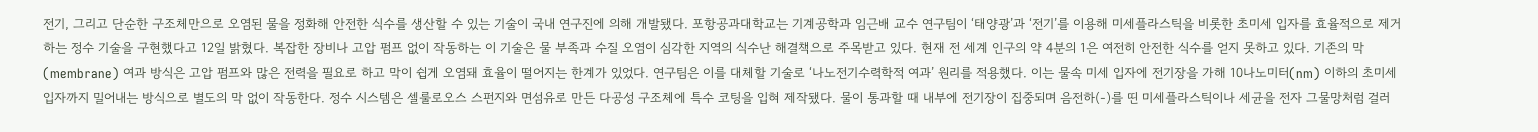전기, 그리고 단순한 구조체만으로 오염된 물을 정화해 안전한 식수를 생산할 수 있는 기술이 국내 연구진에 의해 개발됐다. 포항공과대학교는 기계공학과 임근배 교수 연구팀이 ‘태양광’과 ‘전기’를 이용해 미세플라스틱을 비롯한 초미세 입자를 효율적으로 제거하는 정수 기술을 구현했다고 12일 밝혔다. 복잡한 장비나 고압 펌프 없이 작동하는 이 기술은 물 부족과 수질 오염이 심각한 지역의 식수난 해결책으로 주목받고 있다. 현재 전 세계 인구의 약 4분의 1은 여전히 안전한 식수를 얻지 못하고 있다. 기존의 막(membrane) 여과 방식은 고압 펌프와 많은 전력을 필요로 하고 막이 쉽게 오염돼 효율이 떨어지는 한계가 있었다. 연구팀은 이를 대체할 기술로 ‘나노전기수력학적 여과’ 원리를 적용했다. 이는 물속 미세 입자에 전기장을 가해 10나노미터(nm) 이하의 초미세 입자까지 밀어내는 방식으로 별도의 막 없이 작동한다. 정수 시스템은 셀룰로오스 스펀지와 면섬유로 만든 다공성 구조체에 특수 코팅을 입혀 제작됐다. 물이 통과할 때 내부에 전기장이 집중되며 음전하(-)를 띤 미세플라스틱이나 세균을 전자 그물망처럼 걸러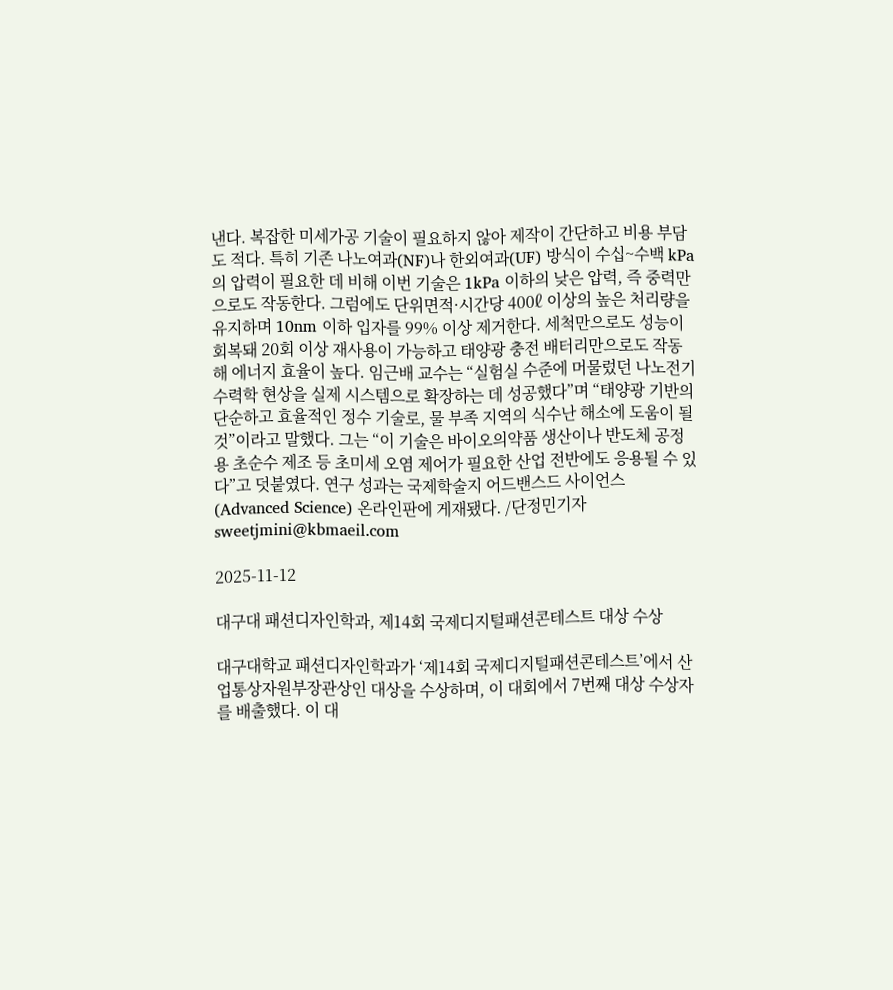낸다. 복잡한 미세가공 기술이 필요하지 않아 제작이 간단하고 비용 부담도 적다. 특히 기존 나노여과(NF)나 한외여과(UF) 방식이 수십~수백 kPa의 압력이 필요한 데 비해 이번 기술은 1kPa 이하의 낮은 압력, 즉 중력만으로도 작동한다. 그럼에도 단위면적·시간당 400ℓ 이상의 높은 처리량을 유지하며 10nm 이하 입자를 99% 이상 제거한다. 세척만으로도 성능이 회복돼 20회 이상 재사용이 가능하고 태양광 충전 배터리만으로도 작동해 에너지 효율이 높다. 임근배 교수는 “실험실 수준에 머물렀던 나노전기수력학 현상을 실제 시스템으로 확장하는 데 성공했다”며 “태양광 기반의 단순하고 효율적인 정수 기술로, 물 부족 지역의 식수난 해소에 도움이 될 것”이라고 말했다. 그는 “이 기술은 바이오의약품 생산이나 반도체 공정용 초순수 제조 등 초미세 오염 제어가 필요한 산업 전반에도 응용될 수 있다”고 덧붙였다. 연구 성과는 국제학술지 어드밴스드 사이언스(Advanced Science) 온라인판에 게재됐다. /단정민기자 sweetjmini@kbmaeil.com

2025-11-12

대구대 패션디자인학과, 제14회 국제디지털패션콘테스트 대상 수상

대구대학교 패션디자인학과가 ‘제14회 국제디지털패션콘테스트’에서 산업통상자원부장관상인 대상을 수상하며, 이 대회에서 7번째 대상 수상자를 배출했다. 이 대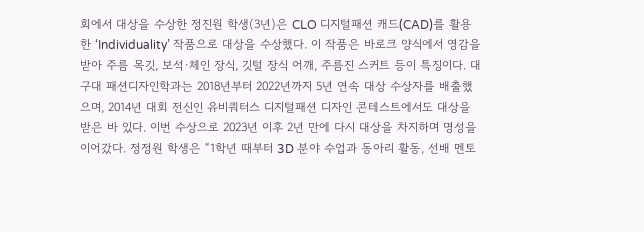회에서 대상을 수상한 정진원 학생(3년)은 CLO 디지털패션 캐드(CAD)를 활용한 ‘Individuality’ 작품으로 대상을 수상했다. 이 작품은 바로크 양식에서 영감을 받아 주름 목깃, 보석·체인 장식, 깃털 장식 어깨, 주름진 스커트 등이 특징이다. 대구대 패션디자인학과는 2018년부터 2022년까지 5년 연속 대상 수상자를 배출했으며, 2014년 대회 전신인 유비쿼터스 디지털패션 디자인 콘테스트에서도 대상을 받은 바 있다. 이번 수상으로 2023년 이후 2년 만에 다시 대상을 차지하며 명성을 이어갔다. 정정원 학생은 “1학년 때부터 3D 분야 수업과 동아리 활동, 선배 멘토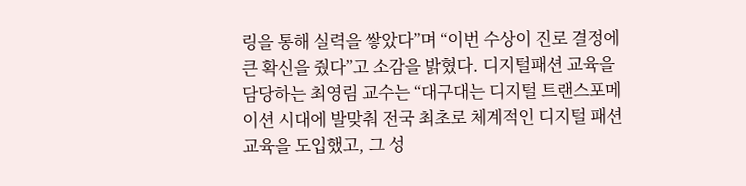링을 통해 실력을 쌓았다”며 “이번 수상이 진로 결정에 큰 확신을 줬다”고 소감을 밝혔다. 디지털패션 교육을 담당하는 최영림 교수는 “대구대는 디지털 트랜스포메이션 시대에 발맞춰 전국 최초로 체계적인 디지털 패션 교육을 도입했고, 그 성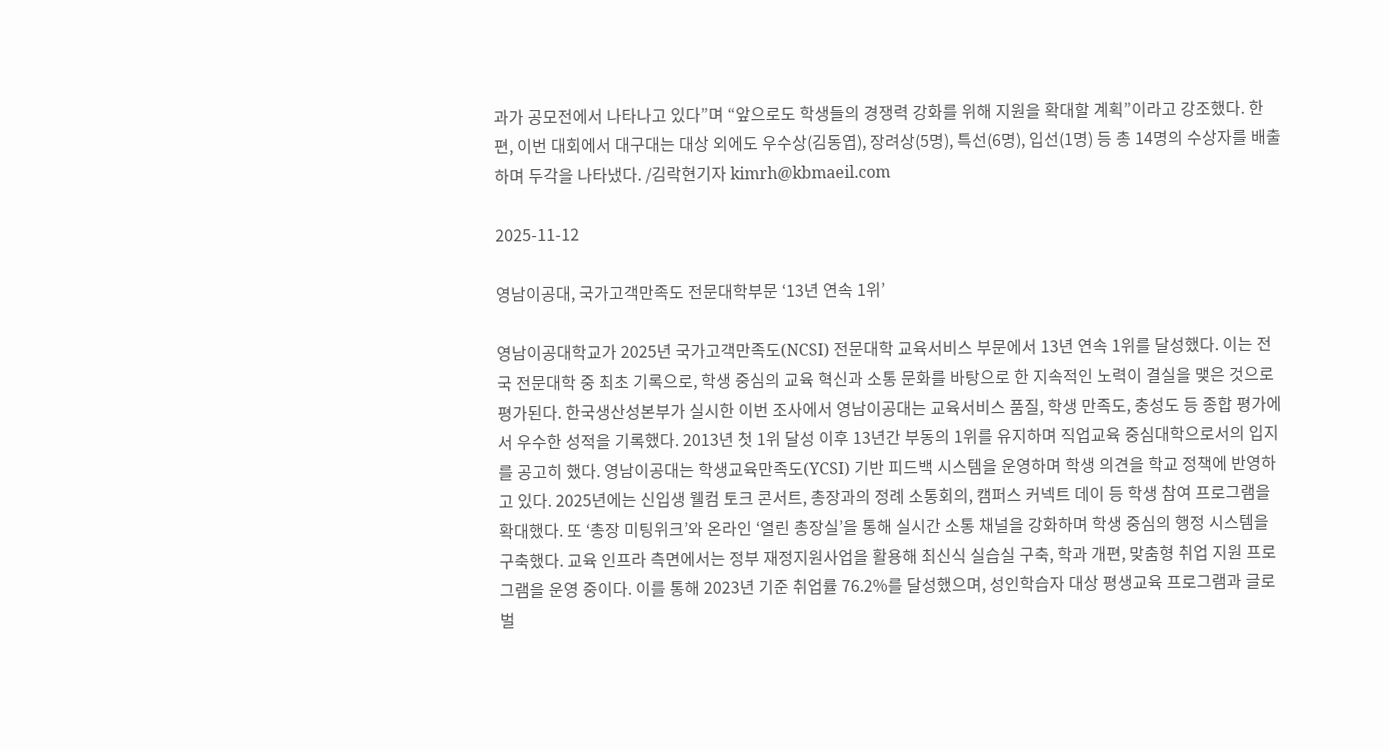과가 공모전에서 나타나고 있다”며 “앞으로도 학생들의 경쟁력 강화를 위해 지원을 확대할 계획”이라고 강조했다. 한편, 이번 대회에서 대구대는 대상 외에도 우수상(김동엽), 장려상(5명), 특선(6명), 입선(1명) 등 총 14명의 수상자를 배출하며 두각을 나타냈다. /김락현기자 kimrh@kbmaeil.com

2025-11-12

영남이공대, 국가고객만족도 전문대학부문 ‘13년 연속 1위’

영남이공대학교가 2025년 국가고객만족도(NCSI) 전문대학 교육서비스 부문에서 13년 연속 1위를 달성했다. 이는 전국 전문대학 중 최초 기록으로, 학생 중심의 교육 혁신과 소통 문화를 바탕으로 한 지속적인 노력이 결실을 맺은 것으로 평가된다. 한국생산성본부가 실시한 이번 조사에서 영남이공대는 교육서비스 품질, 학생 만족도, 충성도 등 종합 평가에서 우수한 성적을 기록했다. 2013년 첫 1위 달성 이후 13년간 부동의 1위를 유지하며 직업교육 중심대학으로서의 입지를 공고히 했다. 영남이공대는 학생교육만족도(YCSI) 기반 피드백 시스템을 운영하며 학생 의견을 학교 정책에 반영하고 있다. 2025년에는 신입생 웰컴 토크 콘서트, 총장과의 정례 소통회의, 캠퍼스 커넥트 데이 등 학생 참여 프로그램을 확대했다. 또 ‘총장 미팅위크’와 온라인 ‘열린 총장실’을 통해 실시간 소통 채널을 강화하며 학생 중심의 행정 시스템을 구축했다. 교육 인프라 측면에서는 정부 재정지원사업을 활용해 최신식 실습실 구축, 학과 개편, 맞춤형 취업 지원 프로그램을 운영 중이다. 이를 통해 2023년 기준 취업률 76.2%를 달성했으며, 성인학습자 대상 평생교육 프로그램과 글로벌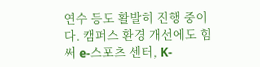연수 등도 활발히 진행 중이다. 캠퍼스 환경 개선에도 힘써 e-스포츠 센터, K-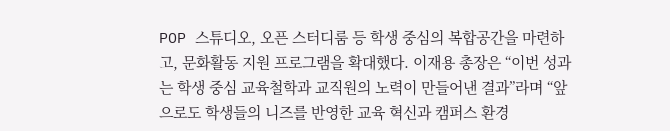POP 스튜디오, 오픈 스터디룸 등 학생 중심의 복합공간을 마련하고, 문화활동 지원 프로그램을 확대했다. 이재용 총장은 “이번 성과는 학생 중심 교육철학과 교직원의 노력이 만들어낸 결과”라며 “앞으로도 학생들의 니즈를 반영한 교육 혁신과 캠퍼스 환경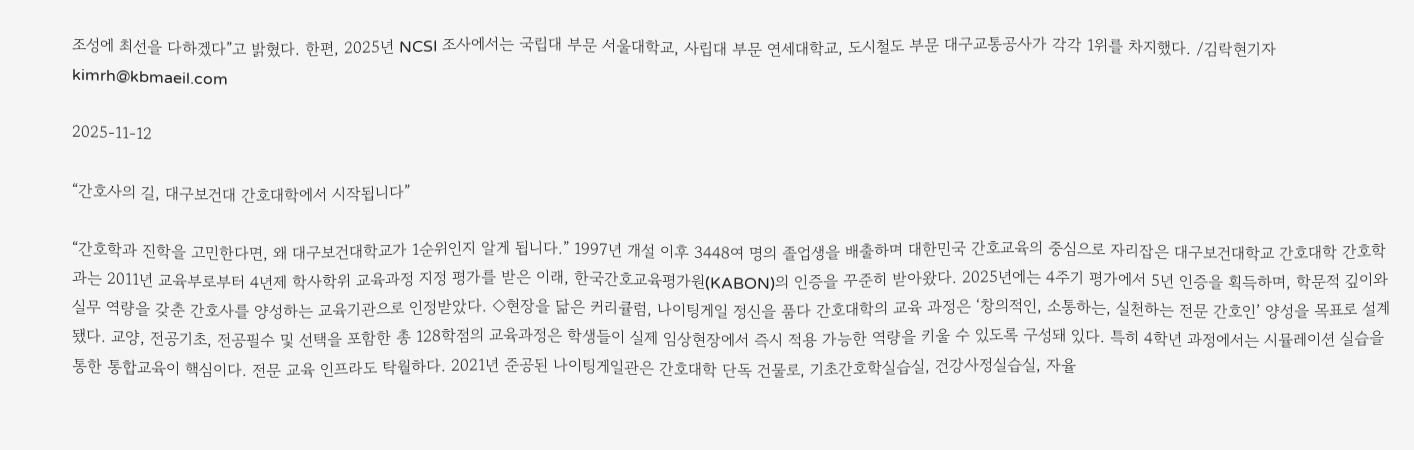조성에 최선을 다하겠다”고 밝혔다. 한편, 2025년 NCSI 조사에서는 국립대 부문 서울대학교, 사립대 부문 연세대학교, 도시철도 부문 대구교통공사가 각각 1위를 차지했다. /김락현기자 kimrh@kbmaeil.com

2025-11-12

“간호사의 길, 대구보건대 간호대학에서 시작됩니다”

“간호학과 진학을 고민한다면, 왜 대구보건대학교가 1순위인지 알게 됩니다.” 1997년 개설 이후 3448여 명의 졸업생을 배출하며 대한민국 간호교육의 중심으로 자리잡은 대구보건대학교 간호대학 간호학과는 2011년 교육부로부터 4년제 학사학위 교육과정 지정 평가를 받은 이래, 한국간호교육평가원(KABON)의 인증을 꾸준히 받아왔다. 2025년에는 4주기 평가에서 5년 인증을 획득하며, 학문적 깊이와 실무 역량을 갖춘 간호사를 양성하는 교육기관으로 인정받았다. ◇현장을 닮은 커리큘럼, 나이팅게일 정신을 품다 간호대학의 교육 과정은 ‘창의적인, 소통하는, 실천하는 전문 간호인’ 양성을 목표로 설계됐다. 교양, 전공기초, 전공필수 및 선택을 포함한 총 128학점의 교육과정은 학생들이 실제 임상현장에서 즉시 적용 가능한 역량을 키울 수 있도록 구성돼 있다. 특히 4학년 과정에서는 시뮬레이션 실습을 통한 통합교육이 핵심이다. 전문 교육 인프라도 탁월하다. 2021년 준공된 나이팅게일관은 간호대학 단독 건물로, 기초간호학실습실, 건강사정실습실, 자율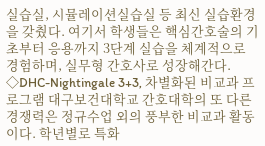실습실, 시뮬레이션실습실 등 최신 실습환경을 갖췄다. 여기서 학생들은 핵심간호술의 기초부터 응용까지 3단계 실습을 체계적으로 경험하며, 실무형 간호사로 성장해간다. ◇DHC-Nightingale 3+3, 차별화된 비교과 프로그램 대구보건대학교 간호대학의 또 다른 경쟁력은 정규수업 외의 풍부한 비교과 활동이다. 학년별로 특화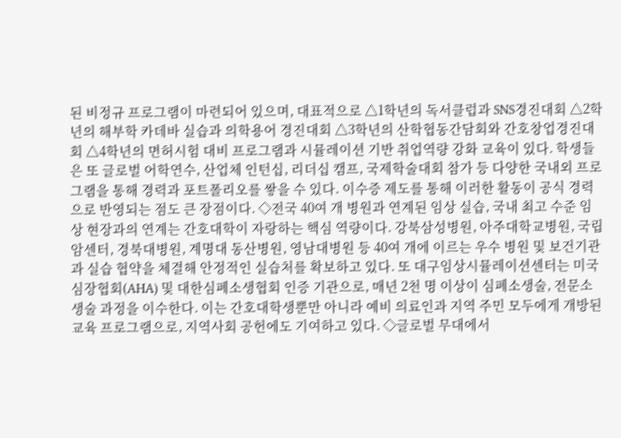된 비정규 프로그램이 마련되어 있으며, 대표적으로 △1학년의 독서클럽과 SNS경진대회 △2학년의 해부학 카데바 실습과 의학용어 경진대회 △3학년의 산학협동간담회와 간호창업경진대회 △4학년의 면허시험 대비 프로그램과 시뮬레이션 기반 취업역량 강화 교육이 있다. 학생들은 또 글로벌 어학연수, 산업체 인턴십, 리더십 캠프, 국제학술대회 참가 등 다양한 국내외 프로그램을 통해 경력과 포트폴리오를 쌓을 수 있다. 이수증 제도를 통해 이러한 활동이 공식 경력으로 반영되는 점도 큰 장점이다. ◇전국 40여 개 병원과 연계된 임상 실습, 국내 최고 수준 임상 현장과의 연계는 간호대학이 자랑하는 핵심 역량이다. 강북삼성병원, 아주대학교병원, 국립암센터, 경북대병원, 계명대 동산병원, 영남대병원 등 40여 개에 이르는 우수 병원 및 보건기관과 실습 협약을 체결해 안정적인 실습처를 확보하고 있다. 또 대구임상시뮬레이션센터는 미국심장협회(AHA) 및 대한심폐소생협회 인증 기관으로, 매년 2천 명 이상이 심폐소생술, 전문소생술 과정을 이수한다. 이는 간호대학생뿐만 아니라 예비 의료인과 지역 주민 모두에게 개방된 교육 프로그램으로, 지역사회 공헌에도 기여하고 있다. ◇글로벌 무대에서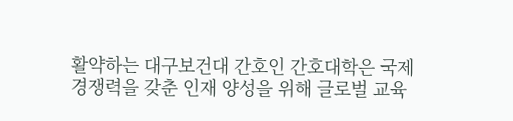활약하는 대구보건대 간호인 간호대학은 국제 경쟁력을 갖춘 인재 양성을 위해 글로벌 교육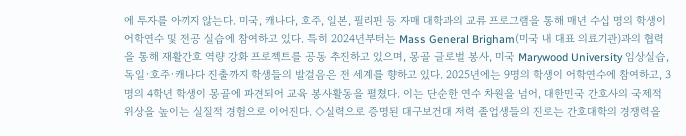에 투자를 아끼지 않는다. 미국, 캐나다, 호주, 일본, 필리핀 등 자매 대학과의 교류 프로그램을 통해 매년 수십 명의 학생이 어학연수 및 전공 실습에 참여하고 있다. 특히 2024년부터는 Mass General Brigham(미국 내 대표 의료기관)과의 협력을 통해 재활간호 역량 강화 프로젝트를 공동 추진하고 있으며, 몽골 글로벌 봉사, 미국 Marywood University 임상실습, 독일·호주·캐나다 진출까지 학생들의 발걸음은 전 세계를 향하고 있다. 2025년에는 9명의 학생이 어학연수에 참여하고, 3명의 4학년 학생이 몽골에 파견되어 교육 봉사활동을 펼쳤다. 이는 단순한 연수 차원을 넘어, 대한민국 간호사의 국제적 위상을 높이는 실질적 경험으로 이어진다. ◇실력으로 증명된 대구보건대 저력 졸업생들의 진로는 간호대학의 경쟁력을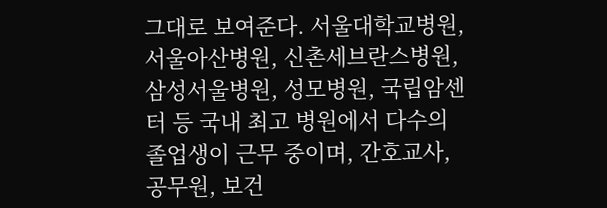그대로 보여준다. 서울대학교병원, 서울아산병원, 신촌세브란스병원, 삼성서울병원, 성모병원, 국립암센터 등 국내 최고 병원에서 다수의 졸업생이 근무 중이며, 간호교사, 공무원, 보건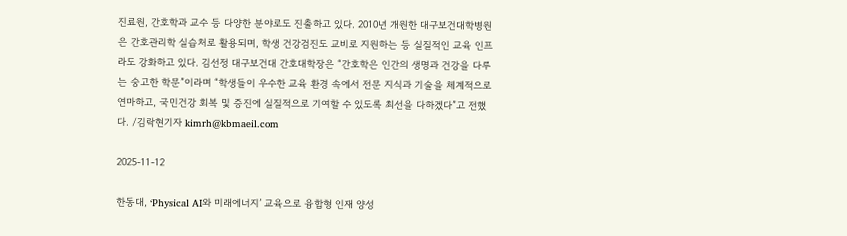진료원, 간호학과 교수 등 다양한 분야로도 진출하고 있다. 2010년 개원한 대구보건대학병원은 간호관리학 실습처로 활용되며, 학생 건강검진도 교비로 지원하는 등 실질적인 교육 인프라도 강화하고 있다. 김선정 대구보건대 간호대학장은 “간호학은 인간의 생명과 건강을 다루는 숭고한 학문”이라며 “학생들이 우수한 교육 환경 속에서 전문 지식과 기술을 체계적으로 연마하고, 국민건강 회복 및 증진에 실질적으로 기여할 수 있도록 최선을 다하겠다”고 전했다. /김락현기자 kimrh@kbmaeil.com

2025-11-12

한동대, ‘Physical AI와 미래에너지’ 교육으로 융합형 인재 양성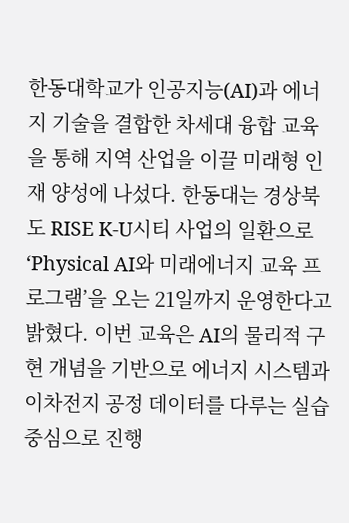한동대학교가 인공지능(AI)과 에너지 기술을 결합한 차세대 융합 교육을 통해 지역 산업을 이끌 미래형 인재 양성에 나섰다. 한동대는 경상북도 RISE K-U시티 사업의 일환으로 ‘Physical AI와 미래에너지 교육 프로그램’을 오는 21일까지 운영한다고 밝혔다. 이번 교육은 AI의 물리적 구현 개념을 기반으로 에너지 시스템과 이차전지 공정 데이터를 다루는 실습 중심으로 진행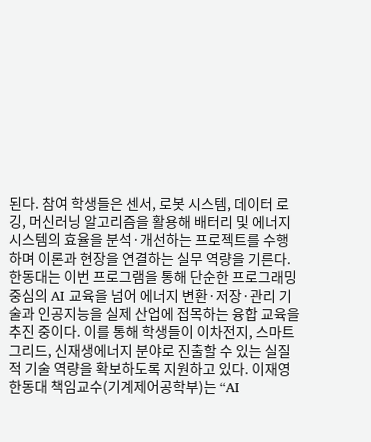된다. 참여 학생들은 센서, 로봇 시스템, 데이터 로깅, 머신러닝 알고리즘을 활용해 배터리 및 에너지 시스템의 효율을 분석·개선하는 프로젝트를 수행하며 이론과 현장을 연결하는 실무 역량을 기른다. 한동대는 이번 프로그램을 통해 단순한 프로그래밍 중심의 AI 교육을 넘어 에너지 변환·저장·관리 기술과 인공지능을 실제 산업에 접목하는 융합 교육을 추진 중이다. 이를 통해 학생들이 이차전지, 스마트그리드, 신재생에너지 분야로 진출할 수 있는 실질적 기술 역량을 확보하도록 지원하고 있다. 이재영 한동대 책임교수(기계제어공학부)는 “AI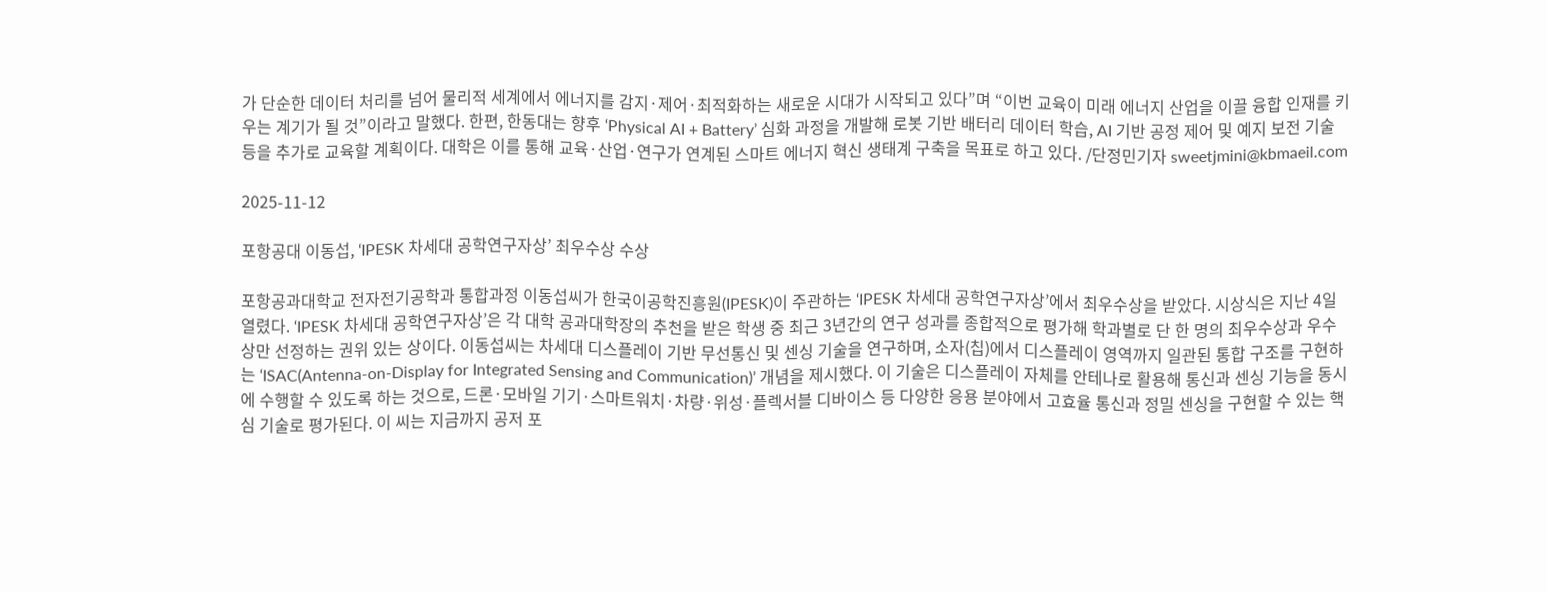가 단순한 데이터 처리를 넘어 물리적 세계에서 에너지를 감지·제어·최적화하는 새로운 시대가 시작되고 있다”며 “이번 교육이 미래 에너지 산업을 이끌 융합 인재를 키우는 계기가 될 것”이라고 말했다. 한편, 한동대는 향후 ‘Physical AI + Battery’ 심화 과정을 개발해 로봇 기반 배터리 데이터 학습, AI 기반 공정 제어 및 예지 보전 기술 등을 추가로 교육할 계획이다. 대학은 이를 통해 교육·산업·연구가 연계된 스마트 에너지 혁신 생태계 구축을 목표로 하고 있다. /단정민기자 sweetjmini@kbmaeil.com

2025-11-12

포항공대 이동섭, ‘IPESK 차세대 공학연구자상’ 최우수상 수상

포항공과대학교 전자전기공학과 통합과정 이동섭씨가 한국이공학진흥원(IPESK)이 주관하는 ‘IPESK 차세대 공학연구자상’에서 최우수상을 받았다. 시상식은 지난 4일 열렸다. ‘IPESK 차세대 공학연구자상’은 각 대학 공과대학장의 추천을 받은 학생 중 최근 3년간의 연구 성과를 종합적으로 평가해 학과별로 단 한 명의 최우수상과 우수상만 선정하는 권위 있는 상이다. 이동섭씨는 차세대 디스플레이 기반 무선통신 및 센싱 기술을 연구하며, 소자(칩)에서 디스플레이 영역까지 일관된 통합 구조를 구현하는 ‘ISAC(Antenna-on-Display for Integrated Sensing and Communication)’ 개념을 제시했다. 이 기술은 디스플레이 자체를 안테나로 활용해 통신과 센싱 기능을 동시에 수행할 수 있도록 하는 것으로, 드론·모바일 기기·스마트워치·차량·위성·플렉서블 디바이스 등 다양한 응용 분야에서 고효율 통신과 정밀 센싱을 구현할 수 있는 핵심 기술로 평가된다. 이 씨는 지금까지 공저 포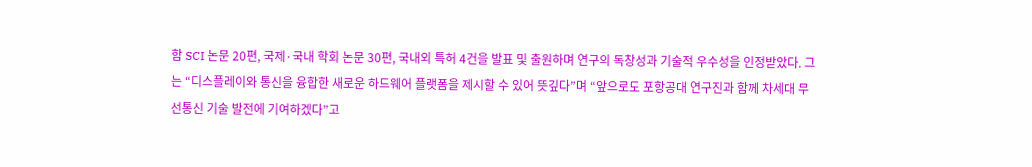함 SCI 논문 20편, 국제·국내 학회 논문 30편, 국내외 특허 4건을 발표 및 출원하며 연구의 독창성과 기술적 우수성을 인정받았다. 그는 “디스플레이와 통신을 융합한 새로운 하드웨어 플랫폼을 제시할 수 있어 뜻깊다”며 “앞으로도 포항공대 연구진과 함께 차세대 무선통신 기술 발전에 기여하겠다”고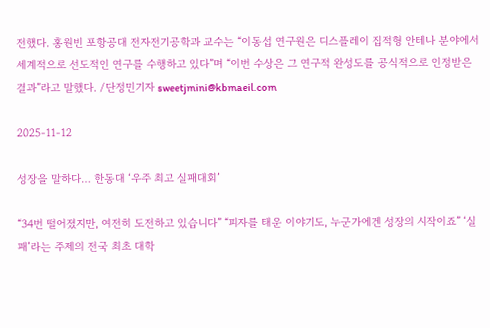전했다. 홍원빈 포항공대 전자전기공학과 교수는 “이동섭 연구원은 디스플레이 집적형 안테나 분야에서 세계적으로 선도적인 연구를 수행하고 있다”며 “이번 수상은 그 연구적 완성도를 공식적으로 인정받은 결과”라고 말했다. /단정민기자 sweetjmini@kbmaeil.com

2025-11-12

성장을 말하다… 한동대 ‘우주 최고 실패대회’

“34번 떨어졌지만, 여전히 도전하고 있습니다” “피자를 태운 이야기도, 누군가에겐 성장의 시작이죠” ‘실패’라는 주제의 전국 최초 대학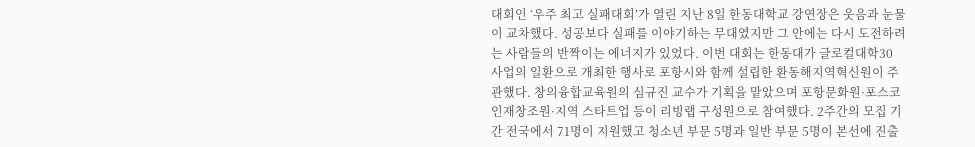대회인 ‘우주 최고 실패대회’가 열린 지난 8일 한동대학교 강연장은 웃음과 눈물이 교차했다. 성공보다 실패를 이야기하는 무대였지만 그 안에는 다시 도전하려는 사람들의 반짝이는 에너지가 있었다. 이번 대회는 한동대가 글로컬대학30 사업의 일환으로 개최한 행사로 포항시와 함께 설립한 환동해지역혁신원이 주관했다. 창의융합교육원의 심규진 교수가 기획을 맡았으며 포항문화원·포스코인재창조원·지역 스타트업 등이 리빙랩 구성원으로 참여했다. 2주간의 모집 기간 전국에서 71명이 지원했고 청소년 부문 5명과 일반 부문 5명이 본선에 진출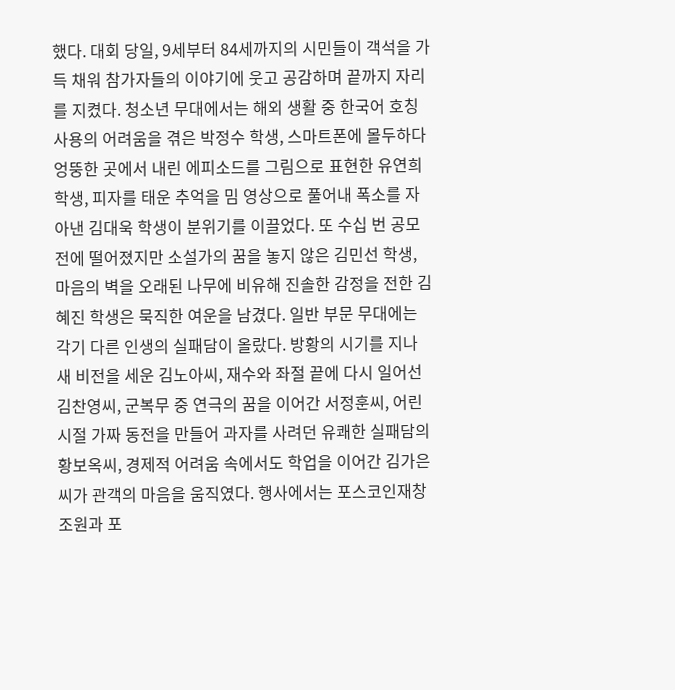했다. 대회 당일, 9세부터 84세까지의 시민들이 객석을 가득 채워 참가자들의 이야기에 웃고 공감하며 끝까지 자리를 지켰다. 청소년 무대에서는 해외 생활 중 한국어 호칭 사용의 어려움을 겪은 박정수 학생, 스마트폰에 몰두하다 엉뚱한 곳에서 내린 에피소드를 그림으로 표현한 유연희 학생, 피자를 태운 추억을 밈 영상으로 풀어내 폭소를 자아낸 김대욱 학생이 분위기를 이끌었다. 또 수십 번 공모전에 떨어졌지만 소설가의 꿈을 놓지 않은 김민선 학생, 마음의 벽을 오래된 나무에 비유해 진솔한 감정을 전한 김혜진 학생은 묵직한 여운을 남겼다. 일반 부문 무대에는 각기 다른 인생의 실패담이 올랐다. 방황의 시기를 지나 새 비전을 세운 김노아씨, 재수와 좌절 끝에 다시 일어선 김찬영씨, 군복무 중 연극의 꿈을 이어간 서정훈씨, 어린 시절 가짜 동전을 만들어 과자를 사려던 유쾌한 실패담의 황보옥씨, 경제적 어려움 속에서도 학업을 이어간 김가은씨가 관객의 마음을 움직였다. 행사에서는 포스코인재창조원과 포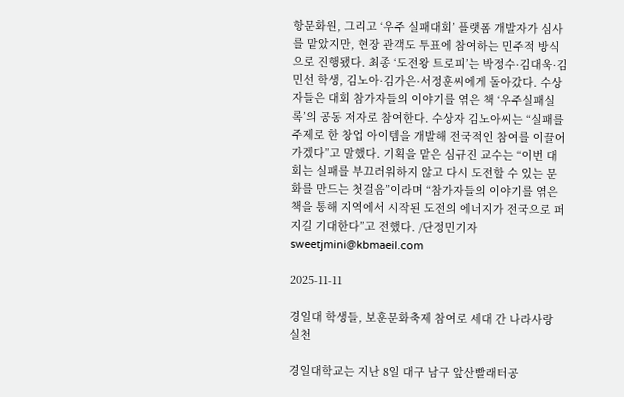항문화원, 그리고 ‘우주 실패대회’ 플랫폼 개발자가 심사를 맡았지만, 현장 관객도 투표에 참여하는 민주적 방식으로 진행됐다. 최종 ‘도전왕 트로피’는 박정수·김대욱·김민선 학생, 김노아·김가은·서정훈씨에게 돌아갔다. 수상자들은 대회 참가자들의 이야기를 엮은 책 ‘우주실패실록’의 공동 저자로 참여한다. 수상자 김노아씨는 “실패를 주제로 한 창업 아이템을 개발해 전국적인 참여를 이끌어가겠다”고 말했다. 기획을 맡은 심규진 교수는 “이번 대회는 실패를 부끄러워하지 않고 다시 도전할 수 있는 문화를 만드는 첫걸음”이라며 “참가자들의 이야기를 엮은 책을 통해 지역에서 시작된 도전의 에너지가 전국으로 퍼지길 기대한다”고 전했다. /단정민기자 sweetjmini@kbmaeil.com

2025-11-11

경일대 학생들, 보훈문화축제 참여로 세대 간 나라사랑 실천

경일대학교는 지난 8일 대구 남구 앞산빨래터공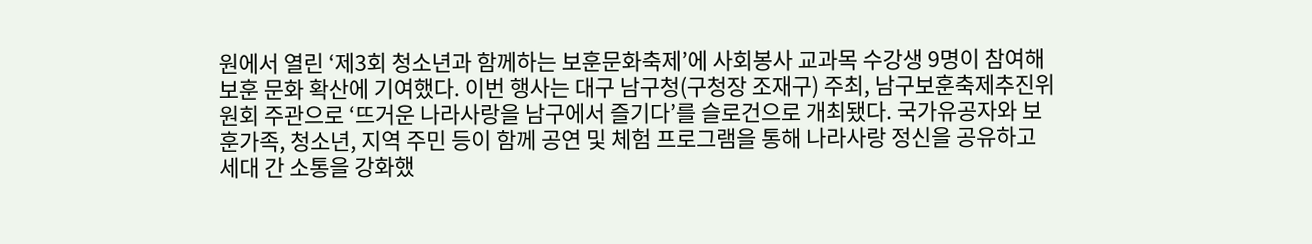원에서 열린 ‘제3회 청소년과 함께하는 보훈문화축제’에 사회봉사 교과목 수강생 9명이 참여해 보훈 문화 확산에 기여했다. 이번 행사는 대구 남구청(구청장 조재구) 주최, 남구보훈축제추진위원회 주관으로 ‘뜨거운 나라사랑을 남구에서 즐기다’를 슬로건으로 개최됐다. 국가유공자와 보훈가족, 청소년, 지역 주민 등이 함께 공연 및 체험 프로그램을 통해 나라사랑 정신을 공유하고 세대 간 소통을 강화했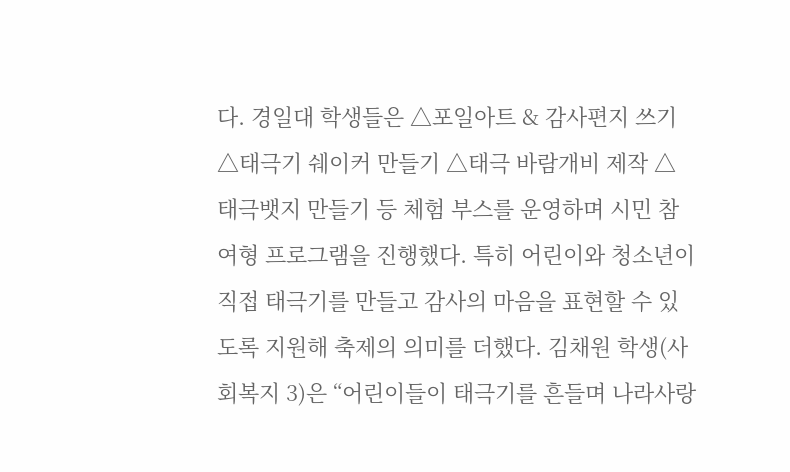다. 경일대 학생들은 △포일아트 & 감사편지 쓰기 △태극기 쉐이커 만들기 △태극 바람개비 제작 △태극뱃지 만들기 등 체험 부스를 운영하며 시민 참여형 프로그램을 진행했다. 특히 어린이와 청소년이 직접 태극기를 만들고 감사의 마음을 표현할 수 있도록 지원해 축제의 의미를 더했다. 김채원 학생(사회복지 3)은 “어린이들이 태극기를 흔들며 나라사랑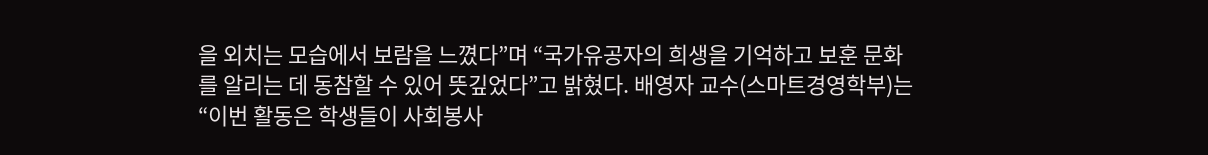을 외치는 모습에서 보람을 느꼈다”며 “국가유공자의 희생을 기억하고 보훈 문화를 알리는 데 동참할 수 있어 뜻깊었다”고 밝혔다. 배영자 교수(스마트경영학부)는 “이번 활동은 학생들이 사회봉사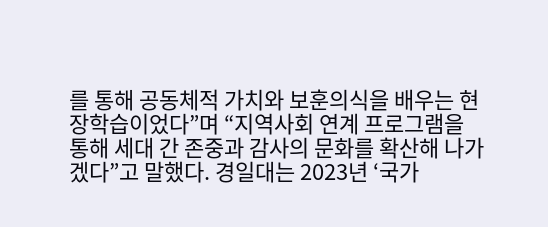를 통해 공동체적 가치와 보훈의식을 배우는 현장학습이었다”며 “지역사회 연계 프로그램을 통해 세대 간 존중과 감사의 문화를 확산해 나가겠다”고 말했다. 경일대는 2023년 ‘국가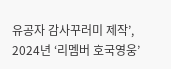유공자 감사꾸러미 제작’, 2024년 ‘리멤버 호국영웅’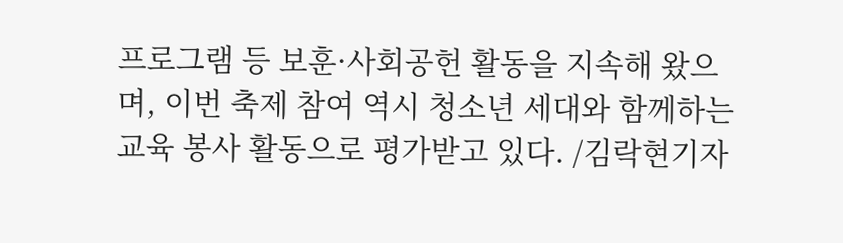프로그램 등 보훈·사회공헌 활동을 지속해 왔으며, 이번 축제 참여 역시 청소년 세대와 함께하는 교육 봉사 활동으로 평가받고 있다. /김락현기자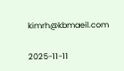kimrh@kbmaeil.com

2025-11-11